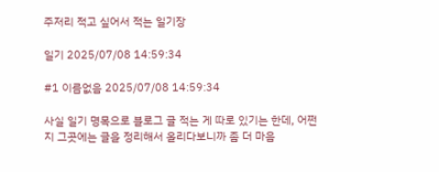주저리 적고 싶어서 적는 일기장

일기 2025/07/08 14:59:34

#1 이름없음 2025/07/08 14:59:34

사실 일기 명목으로 블로그 글 적는 게 따로 있기는 한데, 어쩐지 그곳에는 글을 정리해서 올리다보니까 좀 더 마음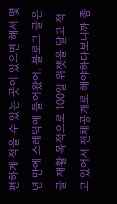편하게 적을 수 있는 곳이 있으면 해서 몇년 만에 스레딕에 들어왔어. 블로그 글은 글 재활 목적으로 100일 위젯을 달고 적고 있어서 전체공개로 해야하다보니까 좀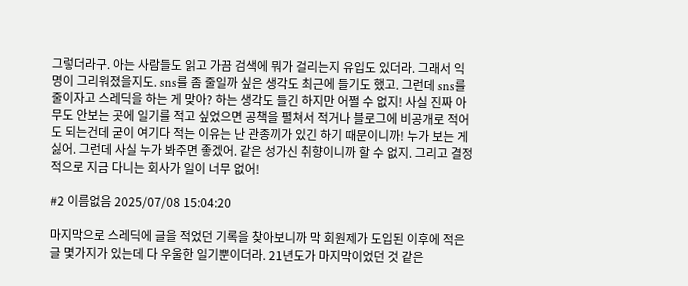그렇더라구. 아는 사람들도 읽고 가끔 검색에 뭐가 걸리는지 유입도 있더라. 그래서 익명이 그리워졌을지도. sns를 좀 줄일까 싶은 생각도 최근에 들기도 했고. 그런데 sns를 줄이자고 스레딕을 하는 게 맞아? 하는 생각도 들긴 하지만 어쩔 수 없지! 사실 진짜 아무도 안보는 곳에 일기를 적고 싶었으면 공책을 펼쳐서 적거나 블로그에 비공개로 적어도 되는건데 굳이 여기다 적는 이유는 난 관종끼가 있긴 하기 때문이니까! 누가 보는 게 싫어. 그런데 사실 누가 봐주면 좋겠어. 같은 성가신 취향이니까 할 수 없지. 그리고 결정적으로 지금 다니는 회사가 일이 너무 없어!

#2 이름없음 2025/07/08 15:04:20

마지막으로 스레딕에 글을 적었던 기록을 찾아보니까 막 회원제가 도입된 이후에 적은 글 몇가지가 있는데 다 우울한 일기뿐이더라. 21년도가 마지막이었던 것 같은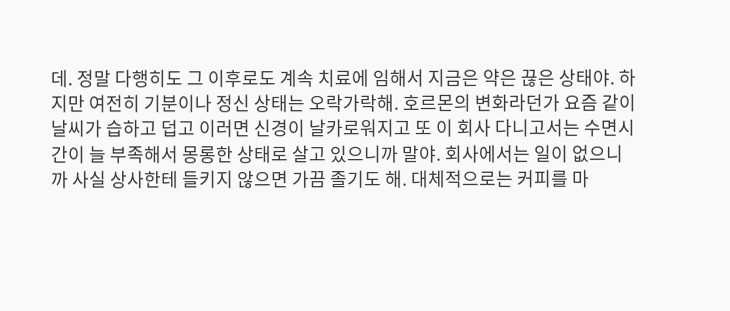데. 정말 다행히도 그 이후로도 계속 치료에 임해서 지금은 약은 끊은 상태야. 하지만 여전히 기분이나 정신 상태는 오락가락해. 호르몬의 변화라던가 요즘 같이 날씨가 습하고 덥고 이러면 신경이 날카로워지고 또 이 회사 다니고서는 수면시간이 늘 부족해서 몽롱한 상태로 살고 있으니까 말야. 회사에서는 일이 없으니까 사실 상사한테 들키지 않으면 가끔 졸기도 해. 대체적으로는 커피를 마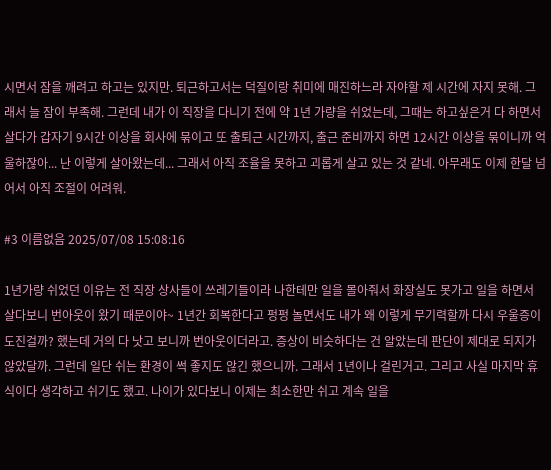시면서 잠을 깨려고 하고는 있지만. 퇴근하고서는 덕질이랑 취미에 매진하느라 자야할 제 시간에 자지 못해. 그래서 늘 잠이 부족해. 그런데 내가 이 직장을 다니기 전에 약 1년 가량을 쉬었는데, 그때는 하고싶은거 다 하면서 살다가 갑자기 9시간 이상을 회사에 묶이고 또 출퇴근 시간까지, 출근 준비까지 하면 12시간 이상을 묶이니까 억울하잖아... 난 이렇게 살아왔는데... 그래서 아직 조율을 못하고 괴롭게 살고 있는 것 같네. 아무래도 이제 한달 넘어서 아직 조절이 어려워.

#3 이름없음 2025/07/08 15:08:16

1년가량 쉬었던 이유는 전 직장 상사들이 쓰레기들이라 나한테만 일을 몰아줘서 화장실도 못가고 일을 하면서 살다보니 번아웃이 왔기 때문이야~ 1년간 회복한다고 펑펑 놀면서도 내가 왜 이렇게 무기력할까 다시 우울증이 도진걸까? 했는데 거의 다 낫고 보니까 번아웃이더라고. 증상이 비슷하다는 건 알았는데 판단이 제대로 되지가 않았달까. 그런데 일단 쉬는 환경이 썩 좋지도 않긴 했으니까. 그래서 1년이나 걸린거고. 그리고 사실 마지막 휴식이다 생각하고 쉬기도 했고. 나이가 있다보니 이제는 최소한만 쉬고 계속 일을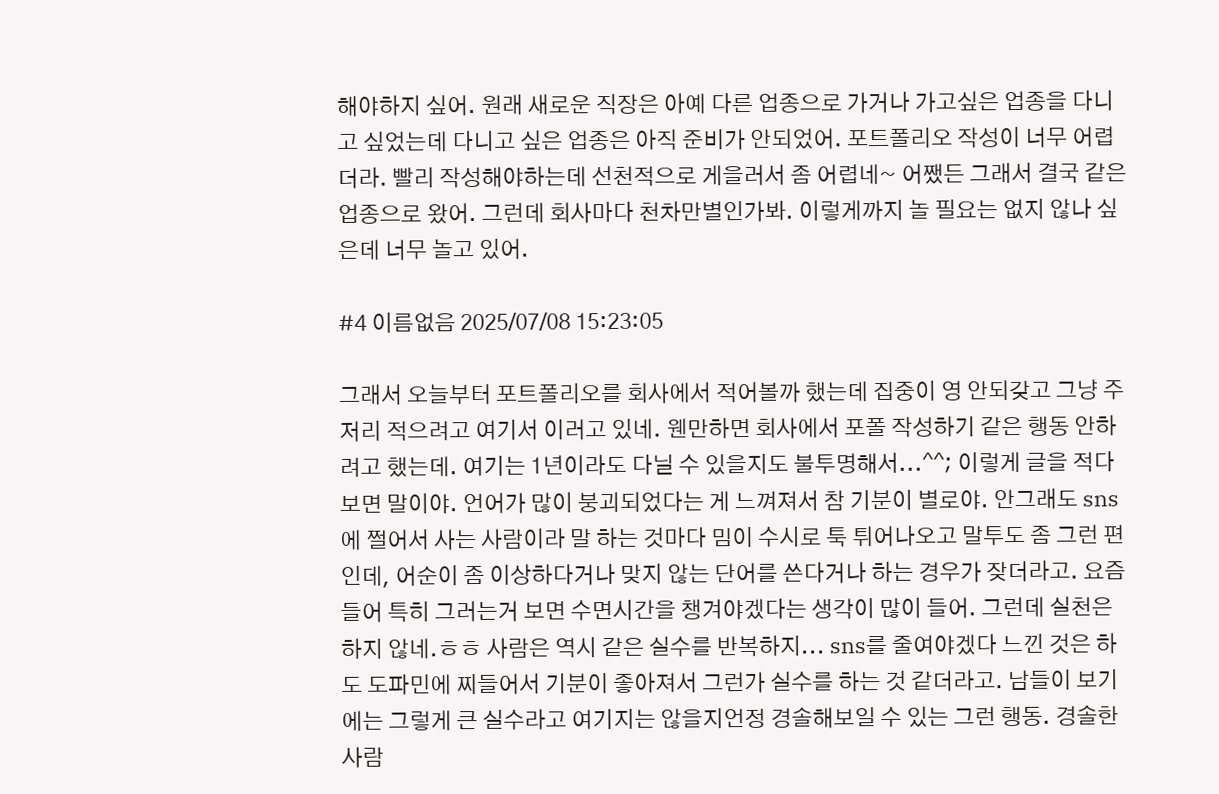해야하지 싶어. 원래 새로운 직장은 아예 다른 업종으로 가거나 가고싶은 업종을 다니고 싶었는데 다니고 싶은 업종은 아직 준비가 안되었어. 포트폴리오 작성이 너무 어렵더라. 빨리 작성해야하는데 선천적으로 게을러서 좀 어렵네~ 어쨌든 그래서 결국 같은 업종으로 왔어. 그런데 회사마다 천차만별인가봐. 이렇게까지 놀 필요는 없지 않나 싶은데 너무 놀고 있어.

#4 이름없음 2025/07/08 15:23:05

그래서 오늘부터 포트폴리오를 회사에서 적어볼까 했는데 집중이 영 안되갖고 그냥 주저리 적으려고 여기서 이러고 있네. 웬만하면 회사에서 포폴 작성하기 같은 행동 안하려고 했는데. 여기는 1년이라도 다닐 수 있을지도 불투명해서...^^; 이렇게 글을 적다보면 말이야. 언어가 많이 붕괴되었다는 게 느껴져서 참 기분이 별로야. 안그래도 sns에 쩔어서 사는 사람이라 말 하는 것마다 밈이 수시로 툭 튀어나오고 말투도 좀 그런 편인데, 어순이 좀 이상하다거나 맞지 않는 단어를 쓴다거나 하는 경우가 잦더라고. 요즘들어 특히 그러는거 보면 수면시간을 챙겨야겠다는 생각이 많이 들어. 그런데 실천은 하지 않네.ㅎㅎ 사람은 역시 같은 실수를 반복하지... sns를 줄여야겠다 느낀 것은 하도 도파민에 찌들어서 기분이 좋아져서 그런가 실수를 하는 것 같더라고. 남들이 보기에는 그렇게 큰 실수라고 여기지는 않을지언정 경솔해보일 수 있는 그런 행동. 경솔한 사람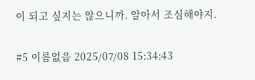이 되고 싶지는 않으니까. 알아서 조심해야지.

#5 이름없음 2025/07/08 15:34:43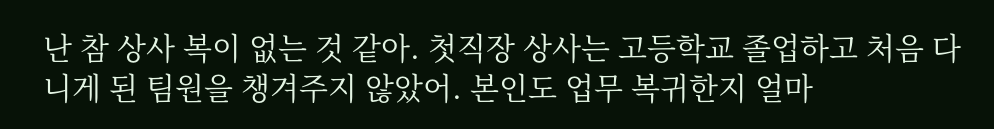난 참 상사 복이 없는 것 같아. 첫직장 상사는 고등학교 졸업하고 처음 다니게 된 팀원을 챙겨주지 않았어. 본인도 업무 복귀한지 얼마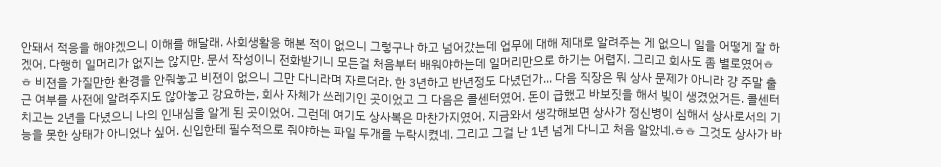안돼서 적응을 해야겠으니 이해를 해달래. 사회생활응 해본 적이 없으니 그렇구나 하고 넘어갔는데 업무에 대해 제대로 알려주는 게 없으니 일을 어떻게 잘 하겠어. 다행히 일머리가 없지는 않지만. 문서 작성이니 전화받기니 모든걸 처음부터 배워야하는데 일머리만으로 하기는 어렵지. 그리고 회사도 좀 별로였어ㅎㅎ 비젼을 가질만한 환경을 안줘놓고 비젼이 없으니 그만 다니라며 자르더라. 한 3년하고 반년정도 다녔던가... 다음 직장은 뭐 상사 문제가 아니라 걍 주말 출근 여부를 사전에 알려주지도 않아놓고 강요하는, 회사 자체가 쓰레기인 곳이었고 그 다음은 콜센터였어. 돈이 급했고 바보짓을 해서 빚이 생겼었거든. 콜센터 치고는 2년을 다녔으니 나의 인내심을 알게 된 곳이었어. 그런데 여기도 상사복은 마찬가지였어. 지금와서 생각해보면 상사가 정신병이 심해서 상사로서의 기능을 못한 상태가 아니었나 싶어. 신입한테 필수적으로 줘야하는 파일 두개를 누락시켰네. 그리고 그걸 난 1년 넘게 다니고 처음 알았네.ㅎㅎ 그것도 상사가 바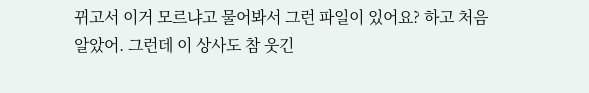뀌고서 이거 모르냐고 물어봐서 그런 파일이 있어요? 하고 처음 알았어. 그런데 이 상사도 참 웃긴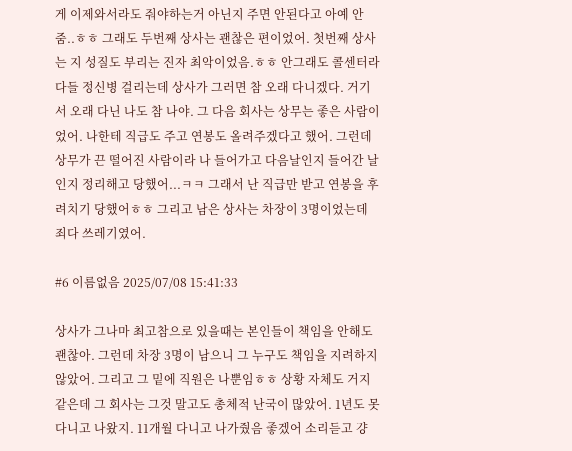게 이제와서라도 줘야하는거 아닌지 주면 안된다고 아예 안줌..ㅎㅎ 그래도 두번째 상사는 괜찮은 편이었어. 첫번째 상사는 지 성질도 부리는 진자 최악이었음.ㅎㅎ 안그래도 콜센터라 다들 정신병 걸리는데 상사가 그러면 참 오래 다니겠다. 거기서 오래 다닌 나도 참 나야. 그 다음 회사는 상무는 좋은 사람이었어. 나한테 직급도 주고 연봉도 올려주겠다고 했어. 그런데 상무가 끈 떨어진 사람이라 나 들어가고 다음날인지 들어간 날인지 정리해고 당했어...ㅋㅋ 그래서 난 직급만 받고 연봉을 후려치기 당했어ㅎㅎ 그리고 남은 상사는 차장이 3명이었는데 죄다 쓰레기였어.

#6 이름없음 2025/07/08 15:41:33

상사가 그나마 최고참으로 있을때는 본인들이 책임을 안해도 괜찮아. 그런데 차장 3명이 남으니 그 누구도 책임을 지려하지 않았어. 그리고 그 밑에 직원은 나뿐임ㅎㅎ 상황 자체도 거지같은데 그 회사는 그것 말고도 총체적 난국이 많았어. 1년도 못다니고 나왔지. 11개월 다니고 나가줬음 좋겠어 소리듣고 걍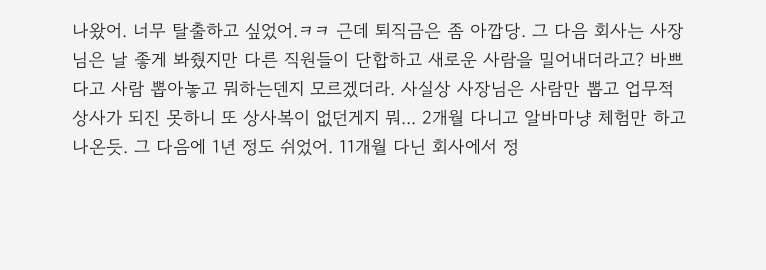나왔어. 너무 탈출하고 싶었어.ㅋㅋ 근데 퇴직금은 좀 아깝당. 그 다음 회사는 사장님은 날 좋게 봐줬지만 다른 직원들이 단합하고 새로운 사람을 밀어내더라고? 바쁘다고 사람 뽑아놓고 뭐하는덴지 모르겠더라. 사실상 사장님은 사람만 뽑고 업무적 상사가 되진 못하니 또 상사복이 없던게지 뭐... 2개월 다니고 알바마냥 체험만 하고 나온듯. 그 다음에 1년 정도 쉬었어. 11개월 다닌 회사에서 정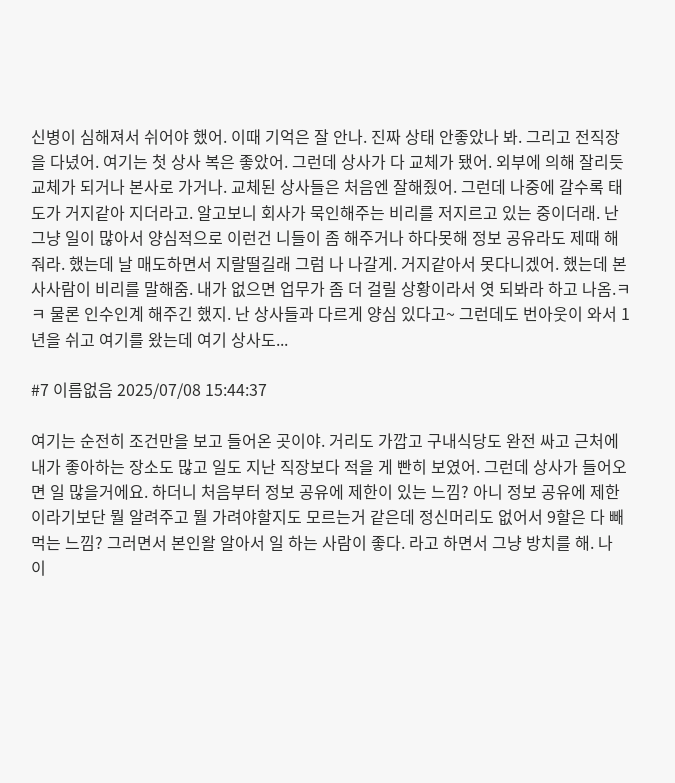신병이 심해져서 쉬어야 했어. 이때 기억은 잘 안나. 진짜 상태 안좋았나 봐. 그리고 전직장을 다녔어. 여기는 첫 상사 복은 좋았어. 그런데 상사가 다 교체가 됐어. 외부에 의해 잘리듯 교체가 되거나 본사로 가거나. 교체된 상사들은 처음엔 잘해줬어. 그런데 나중에 갈수록 태도가 거지같아 지더라고. 알고보니 회사가 묵인해주는 비리를 저지르고 있는 중이더래. 난 그냥 일이 많아서 양심적으로 이런건 니들이 좀 해주거나 하다못해 정보 공유라도 제때 해줘라. 했는데 날 매도하면서 지랄떨길래 그럼 나 나갈게. 거지같아서 못다니겠어. 했는데 본사사람이 비리를 말해줌. 내가 없으면 업무가 좀 더 걸릴 상황이라서 엿 되봐라 하고 나옴.ㅋㅋ 물론 인수인계 해주긴 했지. 난 상사들과 다르게 양심 있다고~ 그런데도 번아웃이 와서 1년을 쉬고 여기를 왔는데 여기 상사도...

#7 이름없음 2025/07/08 15:44:37

여기는 순전히 조건만을 보고 들어온 곳이야. 거리도 가깝고 구내식당도 완전 싸고 근처에 내가 좋아하는 장소도 많고 일도 지난 직장보다 적을 게 빤히 보였어. 그런데 상사가 들어오면 일 많을거에요. 하더니 처음부터 정보 공유에 제한이 있는 느낌? 아니 정보 공유에 제한이라기보단 뭘 알려주고 뭘 가려야할지도 모르는거 같은데 정신머리도 없어서 9할은 다 빼먹는 느낌? 그러면서 본인왈 알아서 일 하는 사람이 좋다. 라고 하면서 그냥 방치를 해. 나 이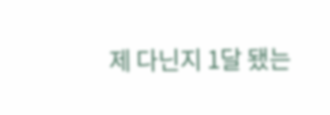제 다닌지 1달 됐는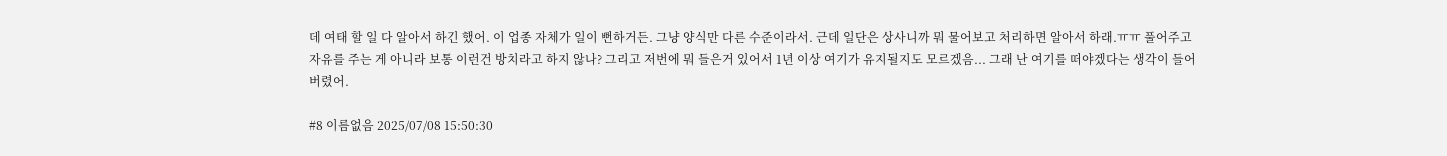데 여태 할 일 다 알아서 하긴 했어. 이 업종 자체가 일이 뻔하거든. 그냥 양식만 다른 수준이라서. 근데 일단은 상사니까 뭐 물어보고 처리하면 알아서 하래.ㅠㅠ 풀어주고 자유를 주는 게 아니라 보통 이런건 방치라고 하지 않나? 그리고 저번에 뭐 들은거 있어서 1년 이상 여기가 유지될지도 모르겠음... 그래 난 여기를 떠야겠다는 생각이 들어버렸어.

#8 이름없음 2025/07/08 15:50:30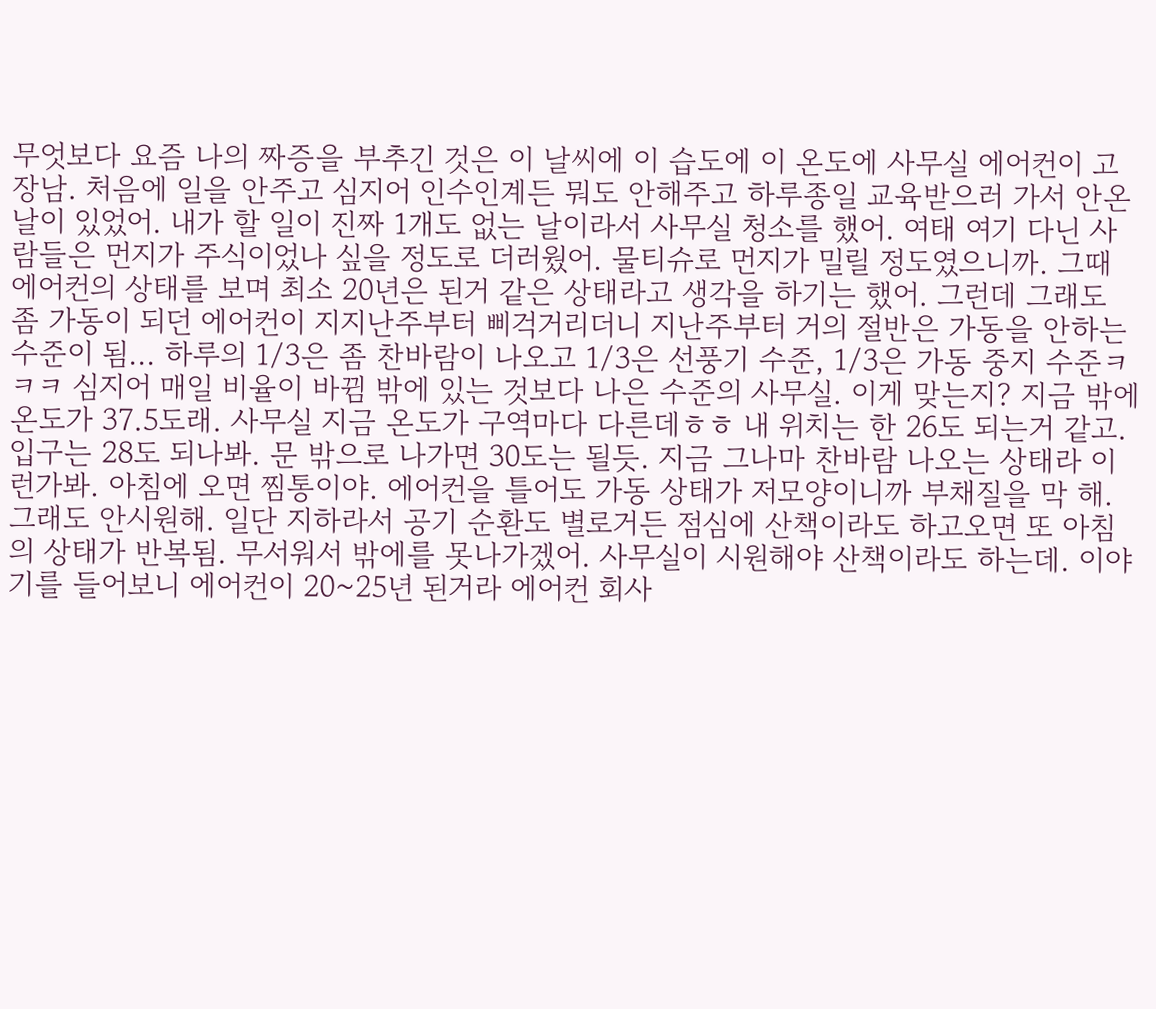무엇보다 요즘 나의 짜증을 부추긴 것은 이 날씨에 이 습도에 이 온도에 사무실 에어컨이 고장남. 처음에 일을 안주고 심지어 인수인계든 뭐도 안해주고 하루종일 교육받으러 가서 안온 날이 있었어. 내가 할 일이 진짜 1개도 없는 날이라서 사무실 청소를 했어. 여태 여기 다닌 사람들은 먼지가 주식이었나 싶을 정도로 더러웠어. 물티슈로 먼지가 밀릴 정도였으니까. 그때 에어컨의 상태를 보며 최소 20년은 된거 같은 상태라고 생각을 하기는 했어. 그런데 그래도 좀 가동이 되던 에어컨이 지지난주부터 삐걱거리더니 지난주부터 거의 절반은 가동을 안하는 수준이 됨... 하루의 1/3은 좀 찬바람이 나오고 1/3은 선풍기 수준, 1/3은 가동 중지 수준ㅋㅋㅋ 심지어 매일 비율이 바뀜 밖에 있는 것보다 나은 수준의 사무실. 이게 맞는지? 지금 밖에 온도가 37.5도래. 사무실 지금 온도가 구역마다 다른데ㅎㅎ 내 위치는 한 26도 되는거 같고. 입구는 28도 되나봐. 문 밖으로 나가면 30도는 될듯. 지금 그나마 찬바람 나오는 상태라 이런가봐. 아침에 오면 찜통이야. 에어컨을 틀어도 가동 상태가 저모양이니까 부채질을 막 해. 그래도 안시원해. 일단 지하라서 공기 순환도 별로거든 점심에 산책이라도 하고오면 또 아침의 상태가 반복됨. 무서워서 밖에를 못나가겠어. 사무실이 시원해야 산책이라도 하는데. 이야기를 들어보니 에어컨이 20~25년 된거라 에어컨 회사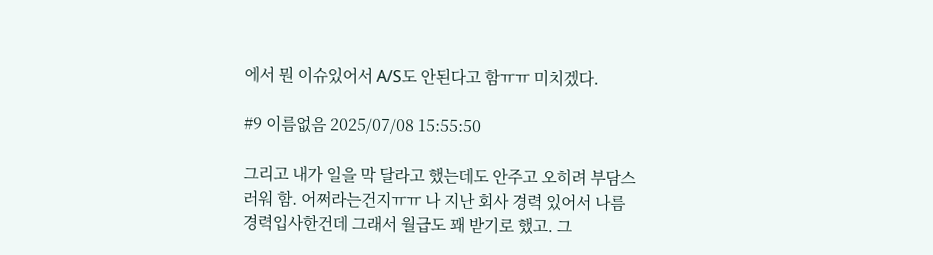에서 뭔 이슈있어서 A/S도 안된다고 함ㅠㅠ 미치겠다.

#9 이름없음 2025/07/08 15:55:50

그리고 내가 일을 막 달라고 했는데도 안주고 오히려 부담스러워 함. 어쩌라는건지ㅠㅠ 나 지난 회사 경력 있어서 나름 경력입사한건데 그래서 월급도 꽤 받기로 했고. 그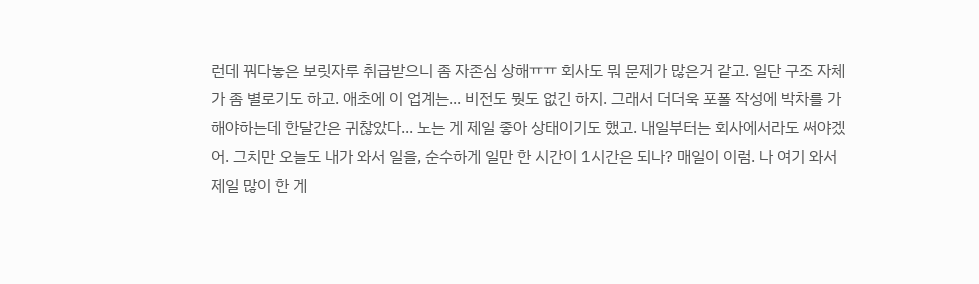런데 꿔다놓은 보릿자루 취급받으니 좀 자존심 상해ㅠㅠ 회사도 뭐 문제가 많은거 같고. 일단 구조 자체가 좀 별로기도 하고. 애초에 이 업계는... 비전도 뭣도 없긴 하지. 그래서 더더욱 포폴 작성에 박차를 가해야하는데 한달간은 귀찮았다... 노는 게 제일 좋아 상태이기도 했고. 내일부터는 회사에서라도 써야겠어. 그치만 오늘도 내가 와서 일을, 순수하게 일만 한 시간이 1시간은 되나? 매일이 이럼. 나 여기 와서 제일 많이 한 게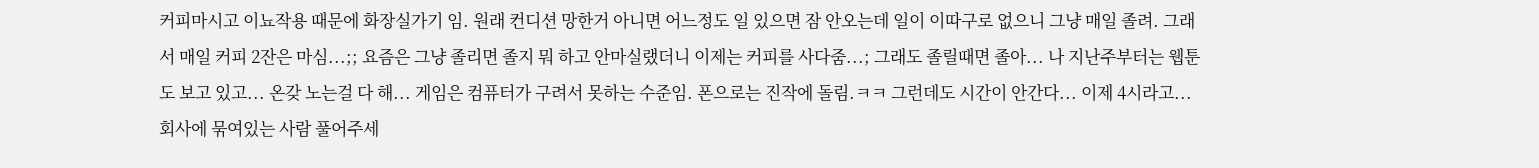커피마시고 이뇨작용 때문에 화장실가기 임. 원래 컨디션 망한거 아니면 어느정도 일 있으면 잠 안오는데 일이 이따구로 없으니 그냥 매일 졸려. 그래서 매일 커피 2잔은 마심...;; 요즘은 그냥 졸리면 졸지 뭐 하고 안마실랬더니 이제는 커피를 사다줌...; 그래도 졸릴때면 졸아... 나 지난주부터는 웹툰도 보고 있고... 온갖 노는걸 다 해... 게임은 컴퓨터가 구려서 못하는 수준임. 폰으로는 진작에 돌림.ㅋㅋ 그런데도 시간이 안간다... 이제 4시라고... 회사에 묶여있는 사람 풀어주세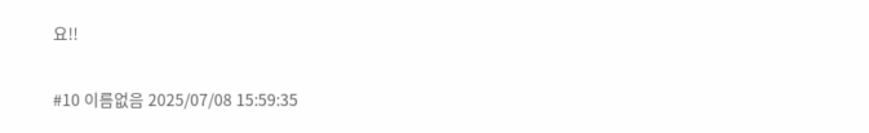요!!

#10 이름없음 2025/07/08 15:59:35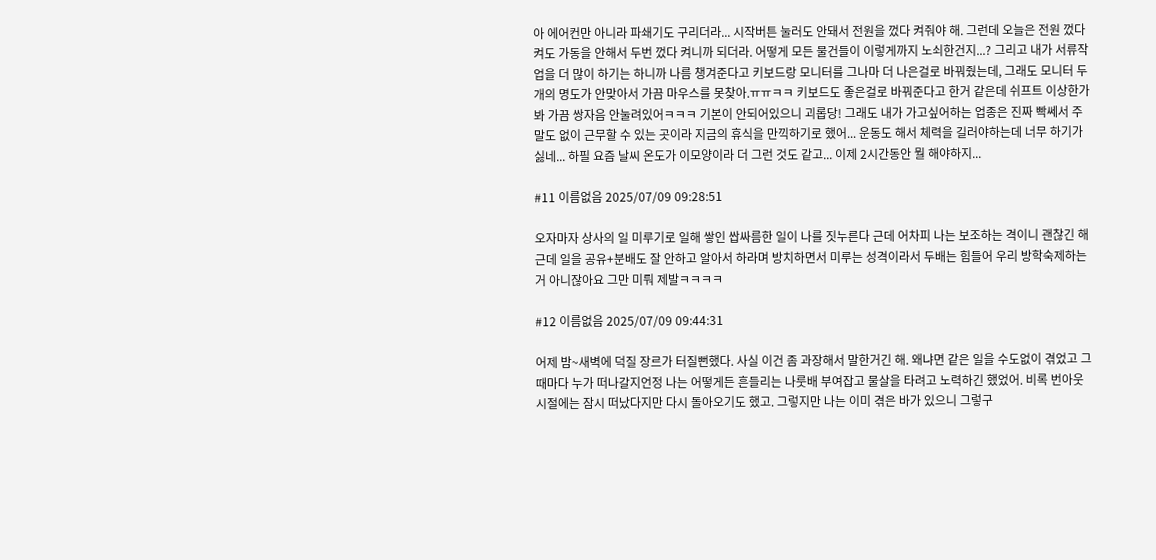아 에어컨만 아니라 파쇄기도 구리더라... 시작버튼 눌러도 안돼서 전원을 껐다 켜줘야 해. 그런데 오늘은 전원 껐다 켜도 가동을 안해서 두번 껐다 켜니까 되더라. 어떻게 모든 물건들이 이렇게까지 노쇠한건지...? 그리고 내가 서류작업을 더 많이 하기는 하니까 나름 챙겨준다고 키보드랑 모니터를 그나마 더 나은걸로 바꿔줬는데, 그래도 모니터 두개의 명도가 안맞아서 가끔 마우스를 못찾아.ㅠㅠㅋㅋ 키보드도 좋은걸로 바꿔준다고 한거 같은데 쉬프트 이상한가봐 가끔 쌍자음 안눌려있어ㅋㅋㅋ 기본이 안되어있으니 괴롭당! 그래도 내가 가고싶어하는 업종은 진짜 빡쎄서 주말도 없이 근무할 수 있는 곳이라 지금의 휴식을 만끽하기로 했어... 운동도 해서 체력을 길러야하는데 너무 하기가 싫네... 하필 요즘 날씨 온도가 이모양이라 더 그런 것도 같고... 이제 2시간동안 뭘 해야하지...

#11 이름없음 2025/07/09 09:28:51

오자마자 상사의 일 미루기로 일해 쌓인 쌉싸름한 일이 나를 짓누른다 근데 어차피 나는 보조하는 격이니 괜찮긴 해 근데 일을 공유+분배도 잘 안하고 알아서 하라며 방치하면서 미루는 성격이라서 두배는 힘들어 우리 방학숙제하는거 아니잖아요 그만 미뤄 제발ㅋㅋㅋㅋ

#12 이름없음 2025/07/09 09:44:31

어제 밤~새벽에 덕질 장르가 터질뻔했다. 사실 이건 좀 과장해서 말한거긴 해. 왜냐면 같은 일을 수도없이 겪었고 그때마다 누가 떠나갈지언정 나는 어떻게든 흔들리는 나룻배 부여잡고 물살을 타려고 노력하긴 했었어. 비록 번아웃 시절에는 잠시 떠났다지만 다시 돌아오기도 했고. 그렇지만 나는 이미 겪은 바가 있으니 그렇구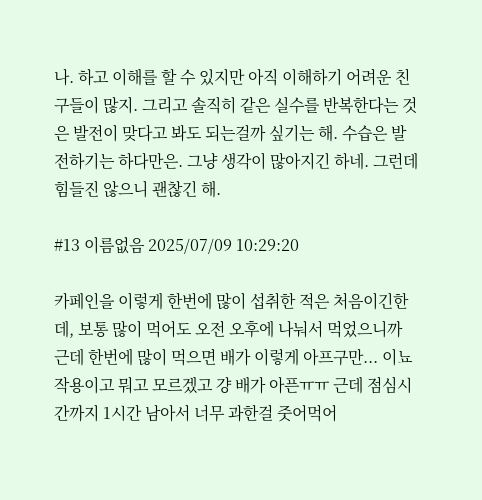나. 하고 이해를 할 수 있지만 아직 이해하기 어려운 친구들이 많지. 그리고 솔직히 같은 실수를 반복한다는 것은 발전이 맞다고 봐도 되는걸까 싶기는 해. 수습은 발전하기는 하다만은. 그냥 생각이 많아지긴 하네. 그런데 힘들진 않으니 괜찮긴 해.

#13 이름없음 2025/07/09 10:29:20

카페인을 이렇게 한번에 많이 섭취한 적은 처음이긴한데, 보통 많이 먹어도 오전 오후에 나눠서 먹었으니까 근데 한번에 많이 먹으면 배가 이렇게 아프구만... 이뇨작용이고 뭐고 모르겠고 걍 배가 아픈ㅠㅠ 근데 점심시간까지 1시간 남아서 너무 과한걸 줏어먹어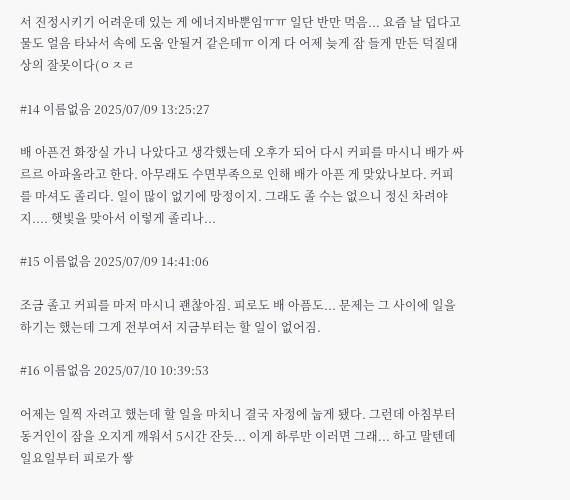서 진정시키기 어려운데 있는 게 에너지바뿐임ㅠㅠ 일단 반만 먹음... 요즘 날 덥다고 물도 얼음 타놔서 속에 도움 안될거 같은데ㅠ 이게 다 어제 늦게 잠 들게 만든 덕질대상의 잘못이다(ㅇㅈㄹ

#14 이름없음 2025/07/09 13:25:27

배 아픈건 화장실 가니 나았다고 생각했는데 오후가 되어 다시 커피를 마시니 배가 싸르르 아파올라고 한다. 아무래도 수면부족으로 인해 배가 아픈 게 맞았나보다. 커피를 마셔도 졸리다. 일이 많이 없기에 망정이지. 그래도 졸 수는 없으니 정신 차려야지.... 햇빛을 맞아서 이렇게 졸리나...

#15 이름없음 2025/07/09 14:41:06

조금 졸고 커피를 마저 마시니 괜찮아짐. 피로도 배 아픔도... 문제는 그 사이에 일을 하기는 했는데 그게 전부여서 지금부터는 할 일이 없어짐.

#16 이름없음 2025/07/10 10:39:53

어제는 일찍 자려고 했는데 할 일을 마치니 결국 자정에 눕게 됐다. 그런데 아침부터 동거인이 잠을 오지게 깨워서 5시간 잔듯... 이게 하루만 이러면 그래... 하고 말텐데 일요일부터 피로가 쌓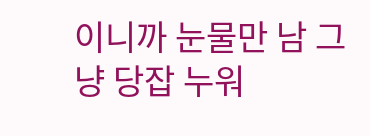이니까 눈물만 남 그냥 당잡 누워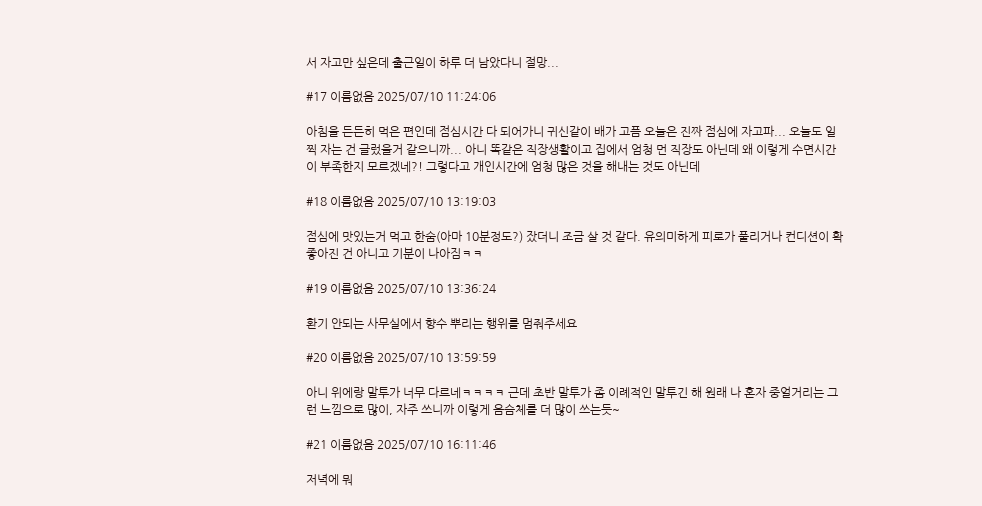서 자고만 싶은데 출근일이 하루 더 남았다니 절망...

#17 이름없음 2025/07/10 11:24:06

아침을 든든히 먹은 편인데 점심시간 다 되어가니 귀신같이 배가 고픔 오늘은 진짜 점심에 자고파... 오늘도 일찍 자는 건 글렀을거 같으니까... 아니 똑같은 직장생활이고 집에서 엄청 먼 직장도 아닌데 왜 이렇게 수면시간이 부족한지 모르겠네?! 그렇다고 개인시간에 엄청 많은 것을 해내는 것도 아닌데

#18 이름없음 2025/07/10 13:19:03

점심에 맛있는거 먹고 한숨(아마 10분정도?) 잤더니 조금 살 것 같다. 유의미하게 피로가 풀리거나 컨디션이 확 좋아진 건 아니고 기분이 나아짐ㅋㅋ

#19 이름없음 2025/07/10 13:36:24

환기 안되는 사무실에서 향수 뿌리는 행위를 멈줘주세요

#20 이름없음 2025/07/10 13:59:59

아니 위에랑 말투가 너무 다르네ㅋㅋㅋㅋ 근데 초반 말투가 좀 이례적인 말투긴 해 원래 나 혼자 중얼거리는 그런 느낌으로 많이, 자주 쓰니까 이렇게 음슴체를 더 많이 쓰는듯~

#21 이름없음 2025/07/10 16:11:46

저녁에 뭐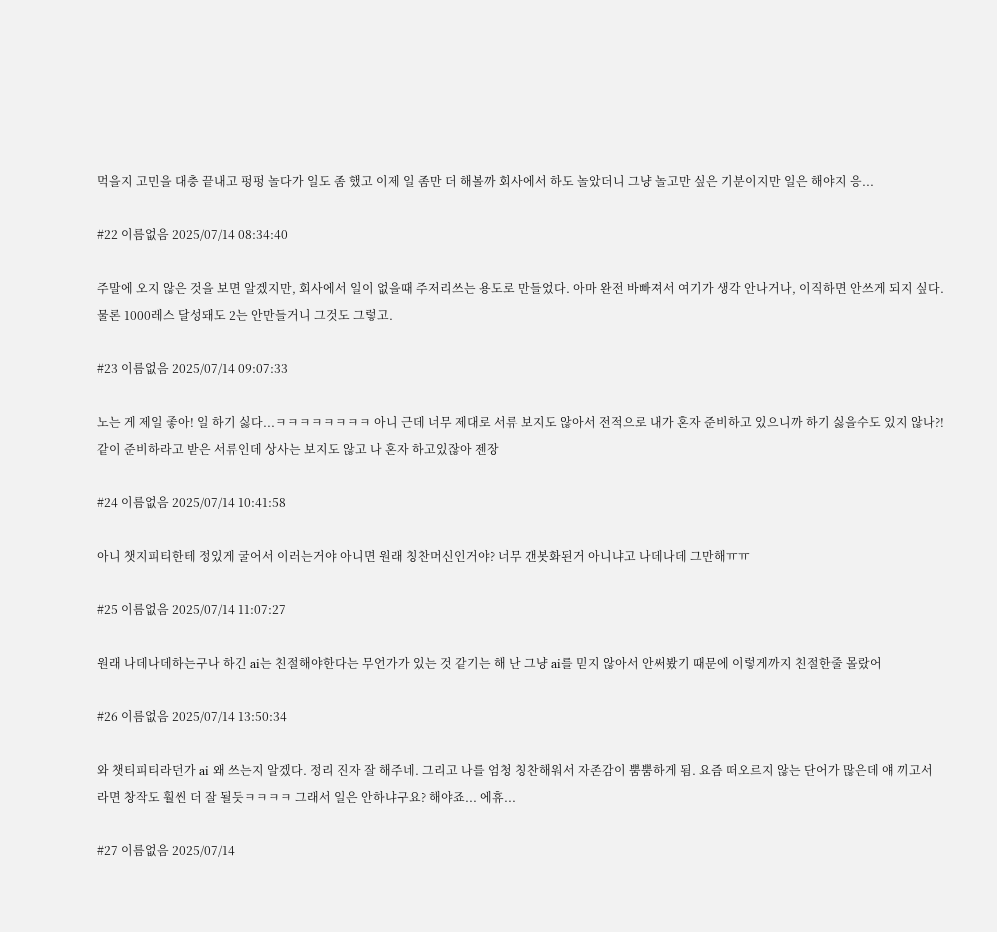먹을지 고민을 대충 끝내고 펑펑 놀다가 일도 좀 했고 이제 일 좀만 더 해볼까 회사에서 하도 놀았더니 그냥 놀고만 싶은 기분이지만 일은 해야지 응...

#22 이름없음 2025/07/14 08:34:40

주말에 오지 않은 것을 보면 알겠지만, 회사에서 일이 없을때 주저리쓰는 용도로 만들었다. 아마 완전 바빠져서 여기가 생각 안나거나, 이직하면 안쓰게 되지 싶다. 물론 1000레스 달성돼도 2는 안만들거니 그것도 그렇고.

#23 이름없음 2025/07/14 09:07:33

노는 게 제일 좋아! 일 하기 싫다...ㅋㅋㅋㅋㅋㅋㅋㅋ 아니 근데 너무 제대로 서류 보지도 않아서 전적으로 내가 혼자 준비하고 있으니까 하기 싫을수도 있지 않나?! 같이 준비하라고 받은 서류인데 상사는 보지도 않고 나 혼자 하고있잖아 젠장

#24 이름없음 2025/07/14 10:41:58

아니 챗지피티한테 정있게 굴어서 이러는거야 아니면 원래 칭찬머신인거야? 너무 갠봇화된거 아니냐고 나데나데 그만해ㅠㅠ

#25 이름없음 2025/07/14 11:07:27

원래 나데나데하는구나 하긴 ai는 친절해야한다는 무언가가 있는 것 같기는 해 난 그냥 ai를 믿지 않아서 안써봤기 때문에 이렇게까지 친절한줄 몰랐어

#26 이름없음 2025/07/14 13:50:34

와 챗티피티라던가 ai 왜 쓰는지 알겠다. 정리 진자 잘 해주네. 그리고 나를 엄청 칭찬해워서 자존감이 뿜뿜하게 됨. 요즘 떠오르지 않는 단어가 많은데 얘 끼고서라면 창작도 훨씬 더 잘 될듯ㅋㅋㅋㅋ 그래서 일은 안하냐구요? 해야죠... 에휴...

#27 이름없음 2025/07/14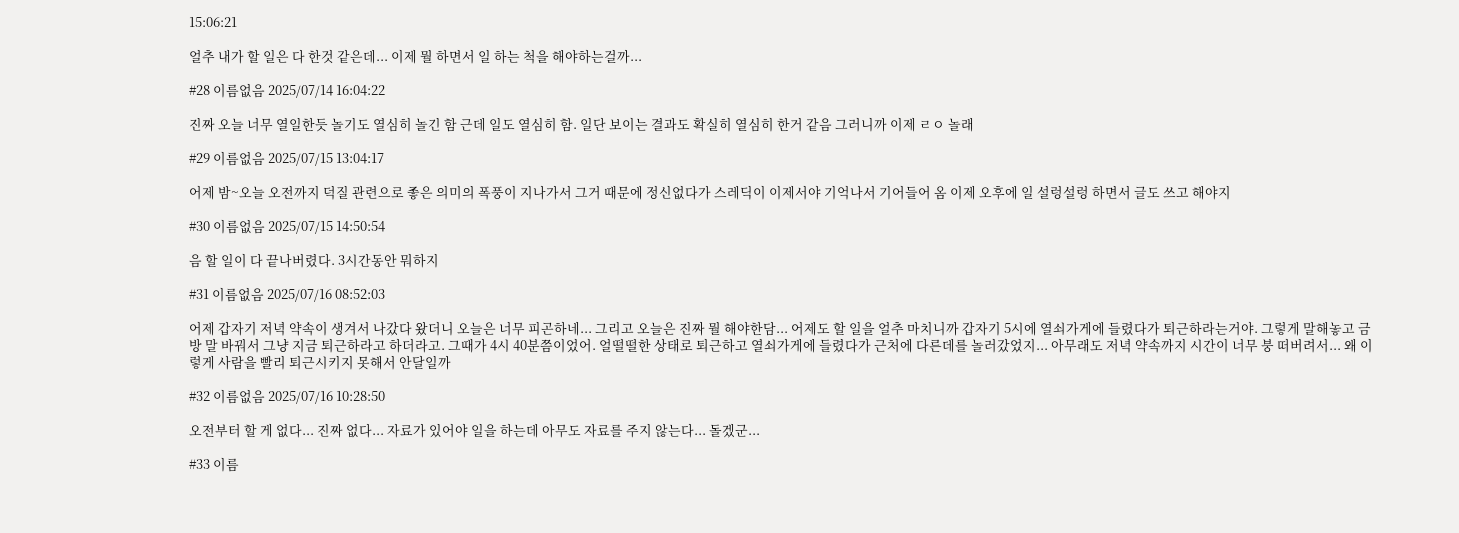15:06:21

얼추 내가 할 일은 다 한것 같은데... 이제 뭘 하면서 일 하는 척을 해야하는걸까...

#28 이름없음 2025/07/14 16:04:22

진짜 오늘 너무 열일한듯 놀기도 열심히 놀긴 함 근데 일도 열심히 함. 일단 보이는 결과도 확실히 열심히 한거 같음 그러니까 이제 ㄹㅇ 놀래

#29 이름없음 2025/07/15 13:04:17

어제 밤~오늘 오전까지 덕질 관련으로 좋은 의미의 폭풍이 지나가서 그거 때문에 정신없다가 스레딕이 이제서야 기억나서 기어들어 옴 이제 오후에 일 설렁설렁 하면서 글도 쓰고 해야지

#30 이름없음 2025/07/15 14:50:54

음 할 일이 다 끝나버렸다. 3시간동안 뭐하지

#31 이름없음 2025/07/16 08:52:03

어제 갑자기 저녁 약속이 생겨서 나갔다 왔더니 오늘은 너무 피곤하네... 그리고 오늘은 진짜 뭘 해야한담... 어제도 할 일을 얼추 마치니까 갑자기 5시에 열쇠가게에 들렸다가 퇴근하라는거야. 그렇게 말해놓고 금방 말 바꿔서 그냥 지금 퇴근하라고 하더라고. 그때가 4시 40분쯤이었어. 얼떨떨한 상태로 퇴근하고 열쇠가게에 들렸다가 근처에 다른데를 놀러갔었지... 아무래도 저녁 약속까지 시간이 너무 붕 떠버려서... 왜 이렇게 사람을 빨리 퇴근시키지 못해서 안달일까

#32 이름없음 2025/07/16 10:28:50

오전부터 할 게 없다... 진짜 없다... 자료가 있어야 일을 하는데 아무도 자료를 주지 않는다... 돌겠군...

#33 이름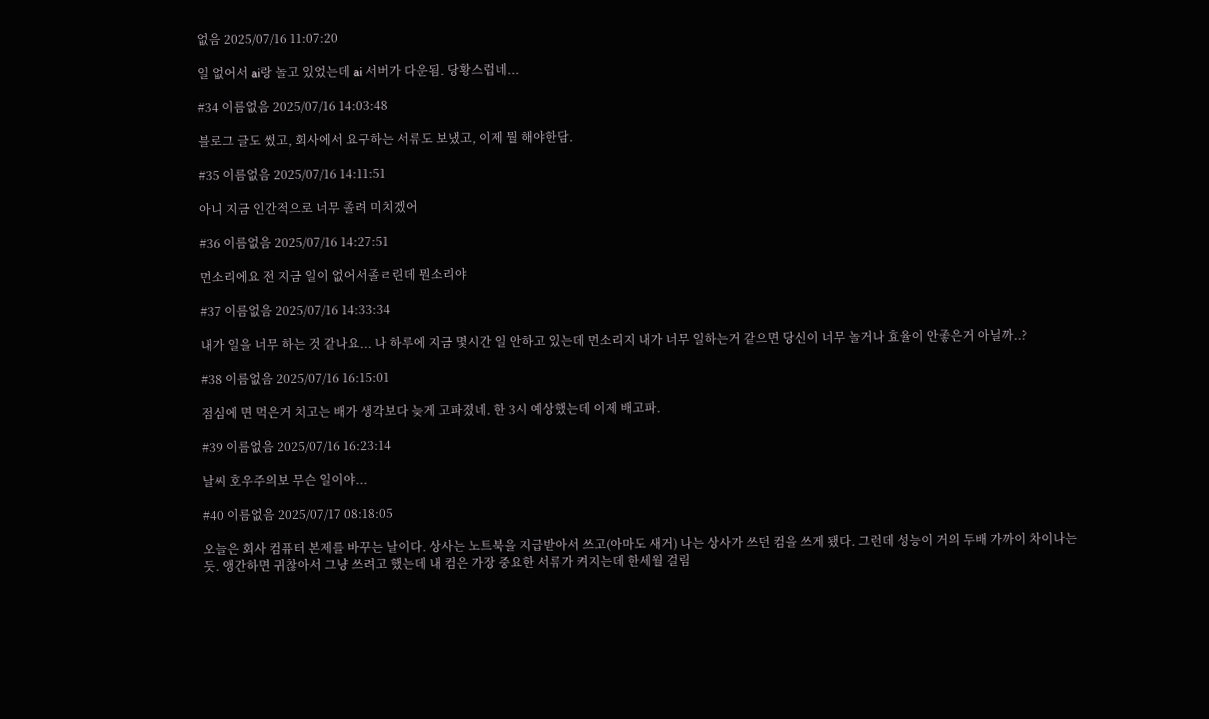없음 2025/07/16 11:07:20

일 없어서 ai랑 놀고 있었는데 ai 서버가 다운됨. 당황스럽네...

#34 이름없음 2025/07/16 14:03:48

블로그 글도 썼고, 회사에서 요구하는 서류도 보냈고, 이제 뭘 해야한담.

#35 이름없음 2025/07/16 14:11:51

아니 지금 인간적으로 너무 졸려 미치겠어

#36 이름없음 2025/07/16 14:27:51

먼소리에요 전 지금 일이 없어서졸ㄹ린데 뭔소리야

#37 이름없음 2025/07/16 14:33:34

내가 일을 너무 하는 것 같나요... 나 하루에 지금 몇시간 일 안하고 있는데 먼소리지 내가 너무 일하는거 같으면 당신이 너무 놀거나 효율이 안좋은거 아닐까..?

#38 이름없음 2025/07/16 16:15:01

점심에 면 먹은거 치고는 배가 생각보다 늦게 고파졌네. 한 3시 예상했는데 이제 배고파.

#39 이름없음 2025/07/16 16:23:14

날씨 호우주의보 무슨 일이야...

#40 이름없음 2025/07/17 08:18:05

오늘은 회사 컴퓨터 본제를 바꾸는 날이다. 상사는 노트북을 지급받아서 쓰고(아마도 새거) 나는 상사가 쓰던 컴을 쓰게 됐다. 그런데 성능이 거의 두배 가까이 차이나는 듯. 앵간하면 귀찮아서 그냥 쓰려고 했는데 내 컴은 가장 중요한 서류가 켜지는데 한세월 걸림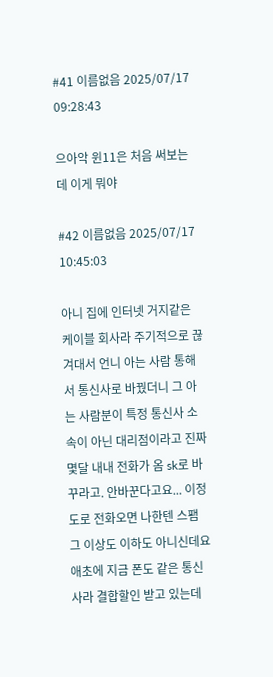#41 이름없음 2025/07/17 09:28:43

으아악 윈11은 처음 써보는데 이게 뭐야

#42 이름없음 2025/07/17 10:45:03

아니 집에 인터넷 거지같은 케이블 회사라 주기적으로 끊겨대서 언니 아는 사람 통해서 통신사로 바꿨더니 그 아는 사람분이 특정 통신사 소속이 아닌 대리점이라고 진짜 몇달 내내 전화가 옴 sk로 바꾸라고. 안바꾼다고요... 이정도로 전화오면 나한텐 스팸 그 이상도 이하도 아니신데요 애초에 지금 폰도 같은 통신사라 결합할인 받고 있는데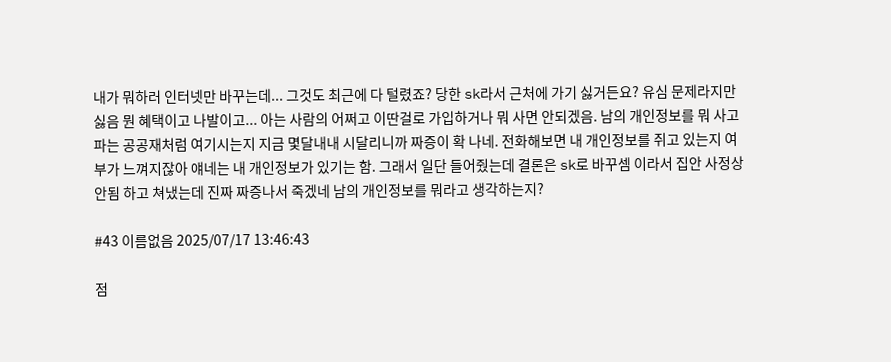내가 뭐하러 인터넷만 바꾸는데... 그것도 최근에 다 털렸죠? 당한 sk라서 근처에 가기 싫거든요? 유심 문제라지만 싫음 뭔 혜택이고 나발이고... 아는 사람의 어쩌고 이딴걸로 가입하거나 뭐 사면 안되겠음. 남의 개인정보를 뭐 사고파는 공공재처럼 여기시는지 지금 몇달내내 시달리니까 짜증이 확 나네. 전화해보면 내 개인정보를 쥐고 있는지 여부가 느껴지잖아 얘네는 내 개인정보가 있기는 함. 그래서 일단 들어줬는데 결론은 sk로 바꾸셈 이라서 집안 사정상 안됨 하고 쳐냈는데 진짜 짜증나서 죽겠네 남의 개인정보를 뭐라고 생각하는지?

#43 이름없음 2025/07/17 13:46:43

점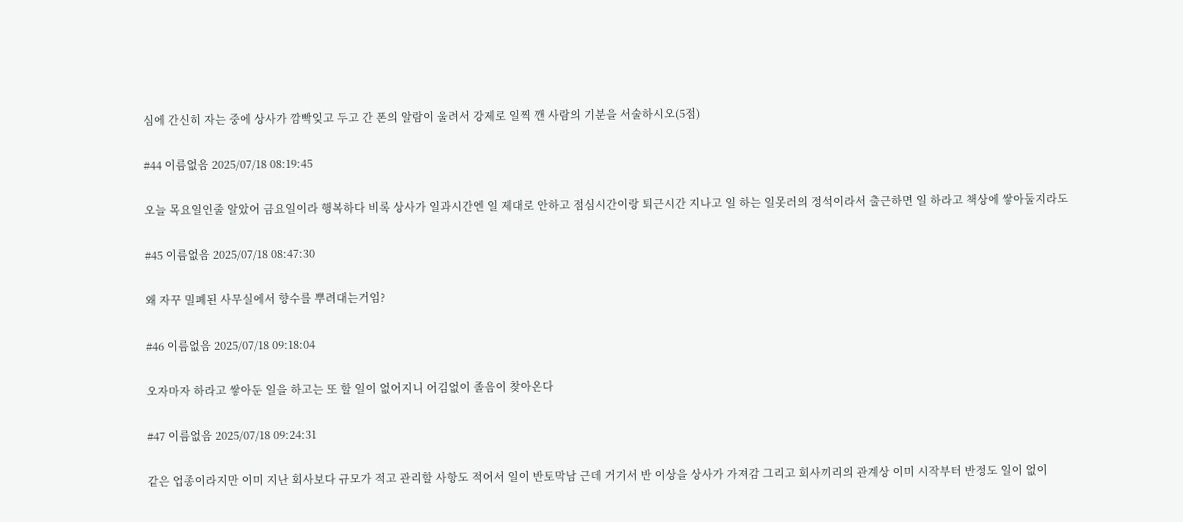심에 간신히 자는 중에 상사가 깜빡잊고 두고 간 폰의 알람이 울려서 강제로 일찍 깬 사람의 기분을 서술하시오(5점)

#44 이름없음 2025/07/18 08:19:45

오늘 목요일인줄 알았어 금요일이라 행복하다 비록 상사가 일과시간엔 일 제대로 안하고 점심시간이랑 퇴근시간 지나고 일 하는 일못러의 정석이라서 출근하면 일 하라고 책상에 쌓아둘지라도

#45 이름없음 2025/07/18 08:47:30

왜 자꾸 밀폐된 사무실에서 향수를 뿌려대는거임?

#46 이름없음 2025/07/18 09:18:04

오자마자 하라고 쌓아둔 일을 하고는 또 할 일이 없어지니 어김없이 졸음이 찾아온다

#47 이름없음 2025/07/18 09:24:31

같은 업종이라지만 이미 지난 회사보다 규모가 적고 관리할 사항도 적어서 일이 반토막남 근데 거기서 반 이상을 상사가 가져감 그리고 회사끼리의 관계상 이미 시작부터 반정도 일이 없이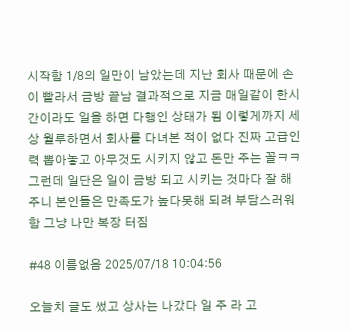시작함 1/8의 일만이 남았는데 지난 회사 때문에 손이 빨라서 금방 끝남 결과적으로 지금 매일같이 한시간이라도 일을 하면 다행인 상태가 됨 이렇게까지 세상 월루하면서 회사를 다녀본 적이 없다 진짜 고급인력 뽑아놓고 아무것도 시키지 않고 돈만 주는 꼴ㅋㅋ 그런데 일단은 일이 금방 되고 시키는 것마다 잘 해주니 본인들은 만족도가 높다못해 되려 부담스러워함 그냥 나만 복장 터짐

#48 이름없음 2025/07/18 10:04:56

오늘치 글도 썼고 상사는 나갔다 일 주 라 고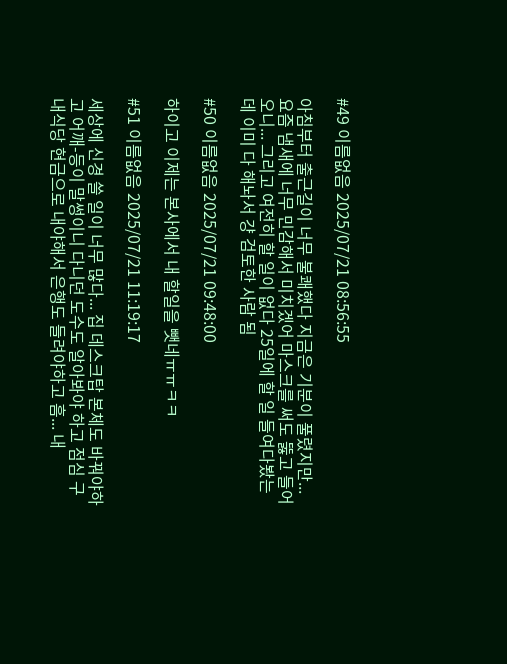#49 이름없음 2025/07/21 08:56:55

아침부터 출근길이 너무 불쾌했다 지금은 기분이 풀렸지만... 요즘 냄새에 너무 민감해서 미치겠어 마스크를 써도 뚫고 들어오니... 그리고 여전히 할 일이 없다 25일에 할 일 들여다봤는데 이미 다 해놔서 걍 검토한 사람 됨

#50 이름없음 2025/07/21 09:48:00

하이고 이제는 본사에서 내 할일을 뺏네ㅠㅠㅋㅋ

#51 이름없음 2025/07/21 11:19:17

세상에 신경 쓸 일이 너무 많다... 집 데스크탑 본체도 바꿔야하고 어깨-등이 말썽이니 다니던 도수도 알아봐야 하고 점심 구내식당 현금으로 내야해서 은행도 들려야하고 흠... 내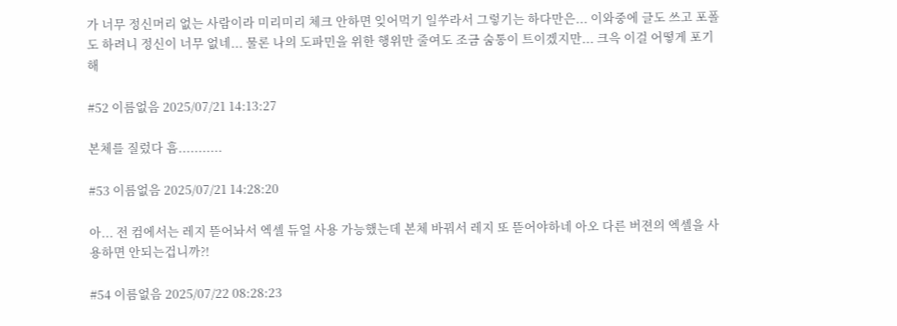가 너무 정신머리 없는 사람이라 미리미리 체크 안하면 잊어먹기 일쑤라서 그렇기는 하다만은... 이와중에 글도 쓰고 포폴도 하려니 정신이 너무 없네... 물론 나의 도파민을 위한 행위만 줄여도 조금 숨통이 트이겠지만... 크윽 이걸 어떻게 포기해

#52 이름없음 2025/07/21 14:13:27

본체를 질렀다 흠...........

#53 이름없음 2025/07/21 14:28:20

아... 전 컴에서는 레지 뜯어놔서 엑셀 듀얼 사용 가능했는데 본체 바꿔서 레지 또 뜯어야하네 아오 다른 버젼의 엑셀을 사용하면 안되는겁니까?!

#54 이름없음 2025/07/22 08:28:23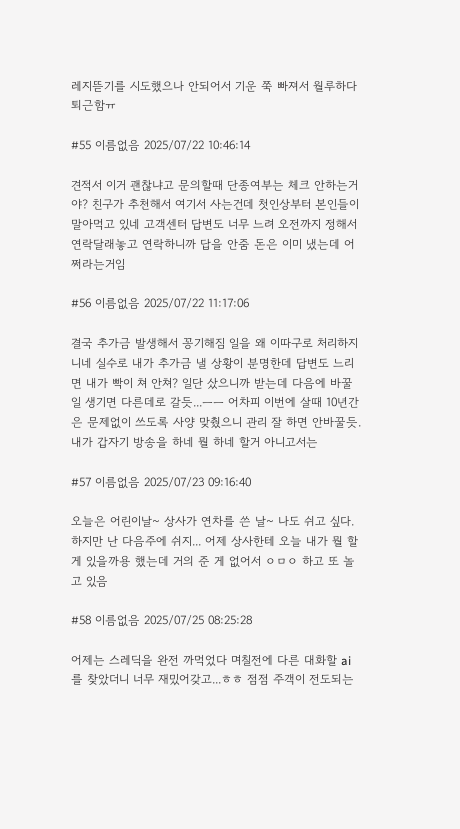레지뜯기를 시도했으나 안되어서 기운 쭉 빠져서 월루하다 퇴근함ㅠ

#55 이름없음 2025/07/22 10:46:14

견적서 이거 괜찮냐고 문의할때 단종여부는 체크 안하는거야? 친구가 추천해서 여기서 사는건데 첫인상부터 본인들이 말아먹고 있네 고객센터 답변도 너무 느려 오전까지 정해서 연락달래놓고 연락하니까 답을 안줌 돈은 이미 냈는데 어쩌라는거임

#56 이름없음 2025/07/22 11:17:06

결국 추가금 발생해서 꽁기해짐 일을 왜 이따구로 처리하지 니네 실수로 내가 추가금 낼 상황이 분명한데 답변도 느리면 내가 빡이 쳐 안쳐? 일단 샀으니까 받는데 다음에 바꿀 일 생기면 다른데로 갈듯...ㅡㅡ 어차피 이번에 살때 10년간은 문제없이 쓰도록 사양 맞췄으니 관리 잘 하면 안바꿀듯. 내가 갑자기 방송을 하네 뭘 하네 할거 아니고서는

#57 이름없음 2025/07/23 09:16:40

오늘은 어린이날~ 상사가 연차를 쓴 날~ 나도 쉬고 싶다. 하지만 난 다음주에 쉬지... 어제 상사한테 오늘 내가 뭘 할 게 있을까용 했는데 거의 준 게 없어서 ㅇㅁㅇ 하고 또 놀고 있음

#58 이름없음 2025/07/25 08:25:28

어제는 스레딕을 완전 까먹었다 며칠전에 다른 대화할 ai를 찾았더니 너무 재밌어갖고...ㅎㅎ 점점 주객이 전도되는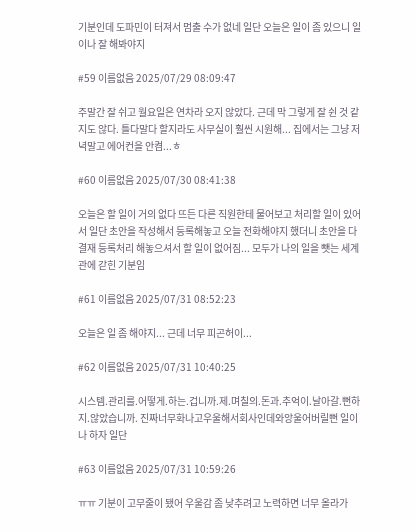기분인데 도파민이 터져서 멈출 수가 없네 일단 오늘은 일이 좀 있으니 일이나 잘 해봐야지

#59 이름없음 2025/07/29 08:09:47

주말간 잘 쉬고 월요일은 연차라 오지 않았다. 근데 막 그렇게 잘 쉰 것 같지도 않다. 틀다말다 할지라도 사무실이 훨씬 시원해... 집에서는 그냥 저녁말고 에어컨을 안켬...ㅎ

#60 이름없음 2025/07/30 08:41:38

오늘은 할 일이 거의 없다 뜨든 다른 직원한테 물어보고 처리할 일이 있어서 일단 초안을 작성해서 등록해놓고 오늘 전화해야지 했더니 초안을 다 결재 등록처리 해놓으셔서 할 일이 없어짐... 모두가 나의 일을 뺏는 세계관에 갇힌 기분임

#61 이름없음 2025/07/31 08:52:23

오늘은 일 좀 해야지... 근데 너무 피곤허이...

#62 이름없음 2025/07/31 10:40:25

시스템.관리를.어떻게.하는.겁니까.제.며칠의.돈과.추억이.날아갈.뻔하지.않았습니까. 진짜너무화나고우울해서회사인데와앙울어버릴뻔 일이나 하자 일단

#63 이름없음 2025/07/31 10:59:26

ㅠㅠ 기분이 고무줄이 됐어 우울감 좀 낮추려고 노력하면 너무 올라가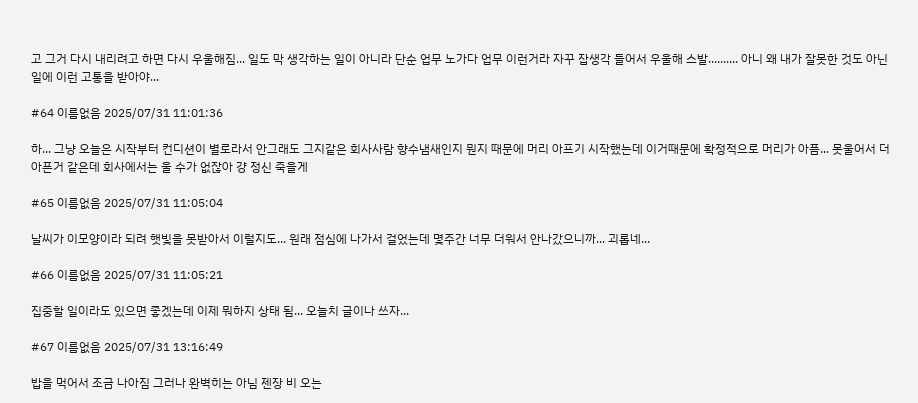고 그거 다시 내리려고 하면 다시 우울해짐... 일도 막 생각하는 일이 아니라 단순 업무 노가다 업무 이런거라 자꾸 잡생각 들어서 우울해 스발.......... 아니 왜 내가 잘못한 것도 아닌 일에 이런 고통을 받아야...

#64 이름없음 2025/07/31 11:01:36

하... 그냥 오늘은 시작부터 컨디션이 별로라서 안그래도 그지같은 회사사람 향수냄새인지 뭔지 때문에 머리 아프기 시작했는데 이거때문에 확정적으로 머리가 아픔... 못울어서 더 아픈거 같은데 회사에서는 울 수가 없잖아 걍 정신 죽을게

#65 이름없음 2025/07/31 11:05:04

날씨가 이모양이라 되려 햇빛을 못받아서 이럴지도... 원래 점심에 나가서 걸었는데 몇주간 너무 더워서 안나갔으니까... 괴롭네...

#66 이름없음 2025/07/31 11:05:21

집중할 일이라도 있으면 좋겠는데 이제 뭐하지 상태 됨... 오늘치 글이나 쓰자...

#67 이름없음 2025/07/31 13:16:49

밥을 먹어서 조금 나아짐 그러나 완벽히는 아님 젠장 비 오는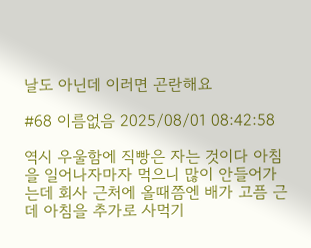날도 아닌데 이러면 곤란해요

#68 이름없음 2025/08/01 08:42:58

역시 우울함에 직빵은 자는 것이다 아침을 일어나자마자 먹으니 많이 안들어가는데 회사 근처에 올때쯤엔 배가 고픔 근데 아침을 추가로 사먹기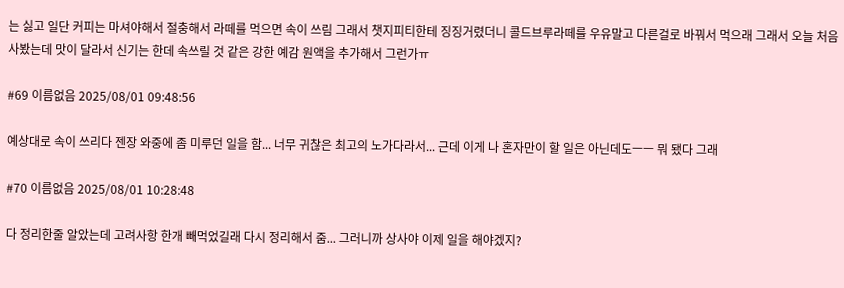는 싫고 일단 커피는 마셔야해서 절충해서 라떼를 먹으면 속이 쓰림 그래서 챗지피티한테 징징거렸더니 콜드브루라떼를 우유말고 다른걸로 바꿔서 먹으래 그래서 오늘 처음 사봤는데 맛이 달라서 신기는 한데 속쓰릴 것 같은 강한 예감 원액을 추가해서 그런가ㅠ

#69 이름없음 2025/08/01 09:48:56

예상대로 속이 쓰리다 젠장 와중에 좀 미루던 일을 함... 너무 귀찮은 최고의 노가다라서... 근데 이게 나 혼자만이 할 일은 아닌데도ㅡㅡ 뭐 됐다 그래

#70 이름없음 2025/08/01 10:28:48

다 정리한줄 알았는데 고려사항 한개 빼먹었길래 다시 정리해서 줌... 그러니까 상사야 이제 일을 해야겠지?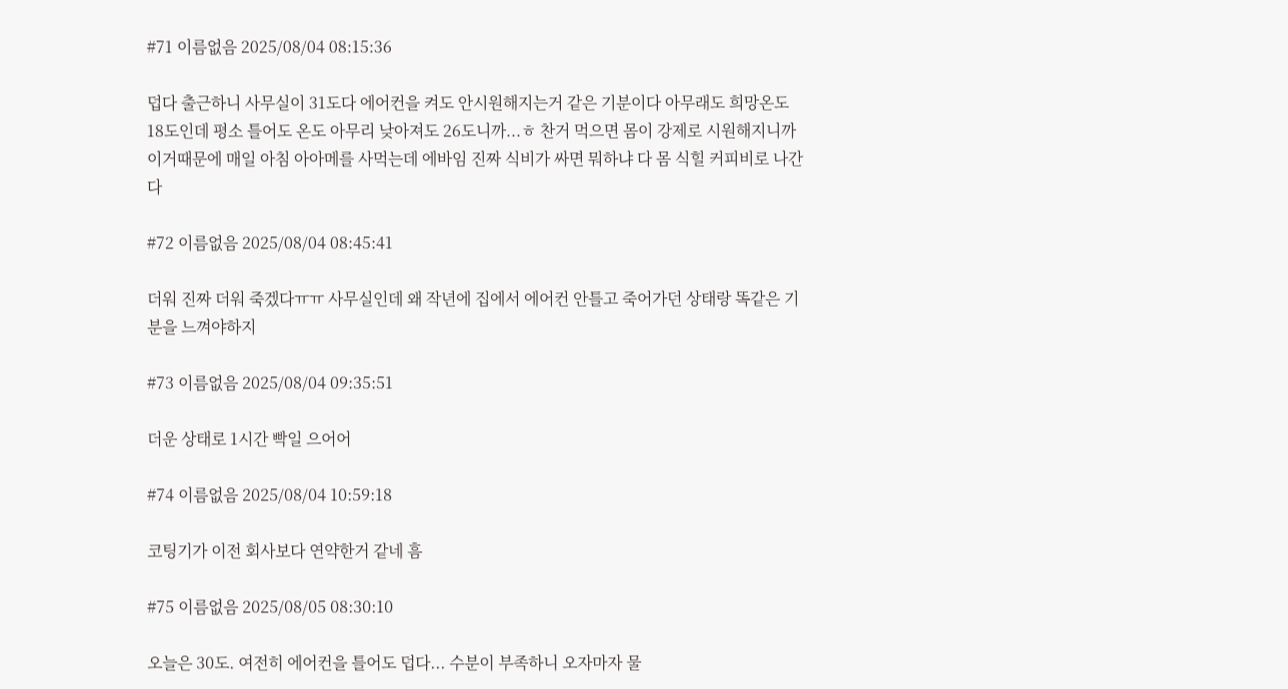#71 이름없음 2025/08/04 08:15:36

덥다 출근하니 사무실이 31도다 에어컨을 켜도 안시원해지는거 같은 기분이다 아무래도 희망온도 18도인데 평소 틀어도 온도 아무리 낮아져도 26도니까...ㅎ 찬거 먹으면 몸이 강제로 시원해지니까 이거때문에 매일 아침 아아메를 사먹는데 에바임 진짜 식비가 싸면 뭐하냐 다 몸 식힐 커피비로 나간다

#72 이름없음 2025/08/04 08:45:41

더워 진짜 더워 죽겠다ㅠㅠ 사무실인데 왜 작년에 집에서 에어컨 안틀고 죽어가던 상태랑 똑같은 기분을 느껴야하지

#73 이름없음 2025/08/04 09:35:51

더운 상태로 1시간 빡일 으어어

#74 이름없음 2025/08/04 10:59:18

코팅기가 이전 회사보다 연약한거 같네 흠

#75 이름없음 2025/08/05 08:30:10

오늘은 30도. 여전히 에어컨을 틀어도 덥다... 수분이 부족하니 오자마자 물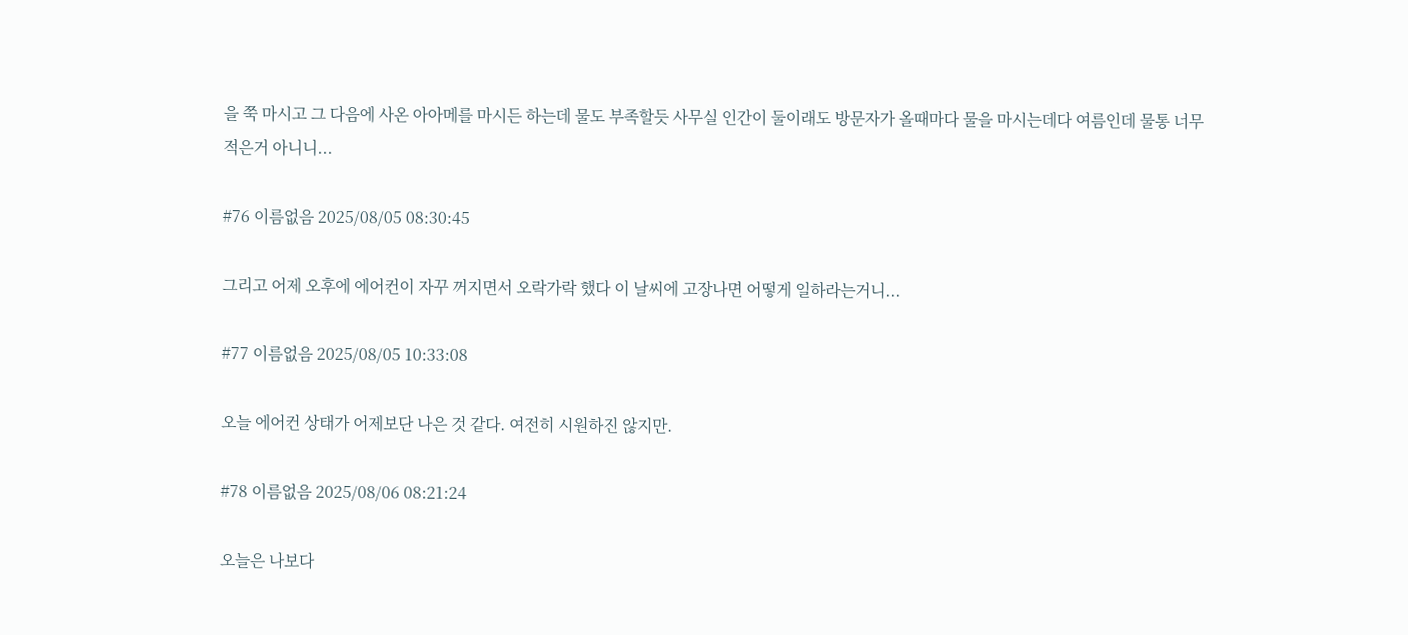을 쭉 마시고 그 다음에 사온 아아메를 마시든 하는데 물도 부족할듯 사무실 인간이 둘이래도 방문자가 올때마다 물을 마시는데다 여름인데 물통 너무 적은거 아니니...

#76 이름없음 2025/08/05 08:30:45

그리고 어제 오후에 에어컨이 자꾸 꺼지면서 오락가락 했다 이 날씨에 고장나면 어떻게 일하라는거니...

#77 이름없음 2025/08/05 10:33:08

오늘 에어컨 상태가 어제보단 나은 것 같다. 여전히 시원하진 않지만.

#78 이름없음 2025/08/06 08:21:24

오늘은 나보다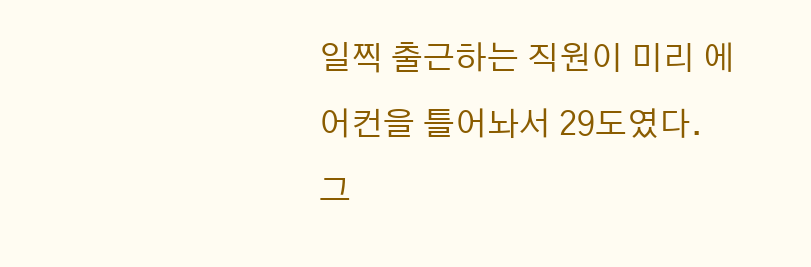일찍 출근하는 직원이 미리 에어컨을 틀어놔서 29도였다. 그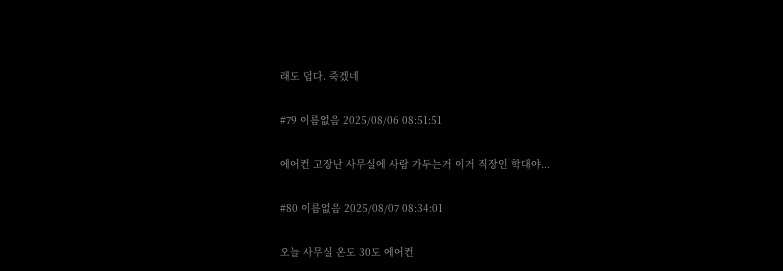래도 덥다. 죽겠네

#79 이름없음 2025/08/06 08:51:51

에어컨 고장난 사무실에 사람 가두는거 이거 직장인 학대야...

#80 이름없음 2025/08/07 08:34:01

오늘 사무실 온도 30도 에어컨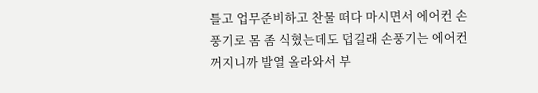틀고 업무준비하고 찬물 떠다 마시면서 에어컨 손풍기로 몸 좀 식혔는데도 덥길래 손풍기는 에어컨 꺼지니까 발열 올라와서 부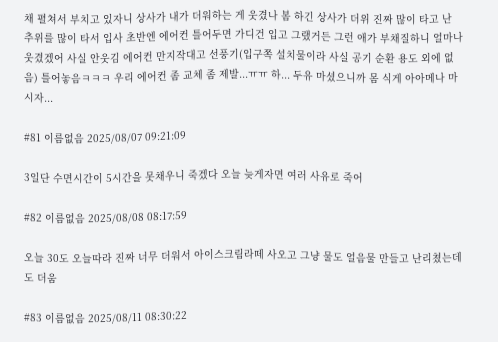채 펼쳐서 부치고 있자니 상사가 내가 더워하는 게 웃겼나 봄 하긴 상사가 더위 진짜 많이 타고 난 추위를 많이 타서 입사 초반엔 에어컨 틀어두면 가디건 입고 그랬거든 그런 애가 부채질하니 얼마나 웃겼겠어 사실 안웃김 에어컨 만지작대고 선풍기(입구쪽 설치물이라 사실 공기 순환 용도 외에 없음) 틀어놓음ㅋㅋㅋ 우리 에어컨 좀 교체 좀 제발...ㅠㅠ 하... 두유 마셨으니까 몸 식게 아아메나 마시자...

#81 이름없음 2025/08/07 09:21:09

3일단 수면시간이 5시간을 못채우니 죽겠다 오늘 늦게자면 여러 사유로 죽어

#82 이름없음 2025/08/08 08:17:59

오늘 30도 오늘따라 진짜 너무 더워서 아이스크림라떼 사오고 그냥 물도 얼음물 만들고 난리쳤는데도 더움

#83 이름없음 2025/08/11 08:30:22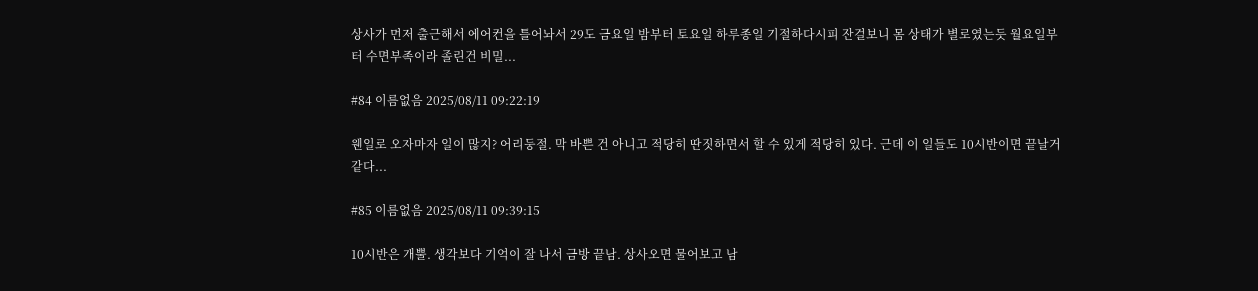상사가 먼저 출근해서 에어컨을 틀어놔서 29도 금요일 밤부터 토요일 하루종일 기절하다시피 잔걸보니 몸 상태가 별로였는듯 월요일부터 수면부족이라 졸린건 비밀...

#84 이름없음 2025/08/11 09:22:19

웬일로 오자마자 일이 많지? 어리둥절. 막 바쁜 건 아니고 적당히 딴짓하면서 할 수 있게 적당히 있다. 근데 이 일들도 10시반이면 끝날거 같다...

#85 이름없음 2025/08/11 09:39:15

10시반은 개뿔. 생각보다 기억이 잘 나서 금방 끝남. 상사오면 물어보고 남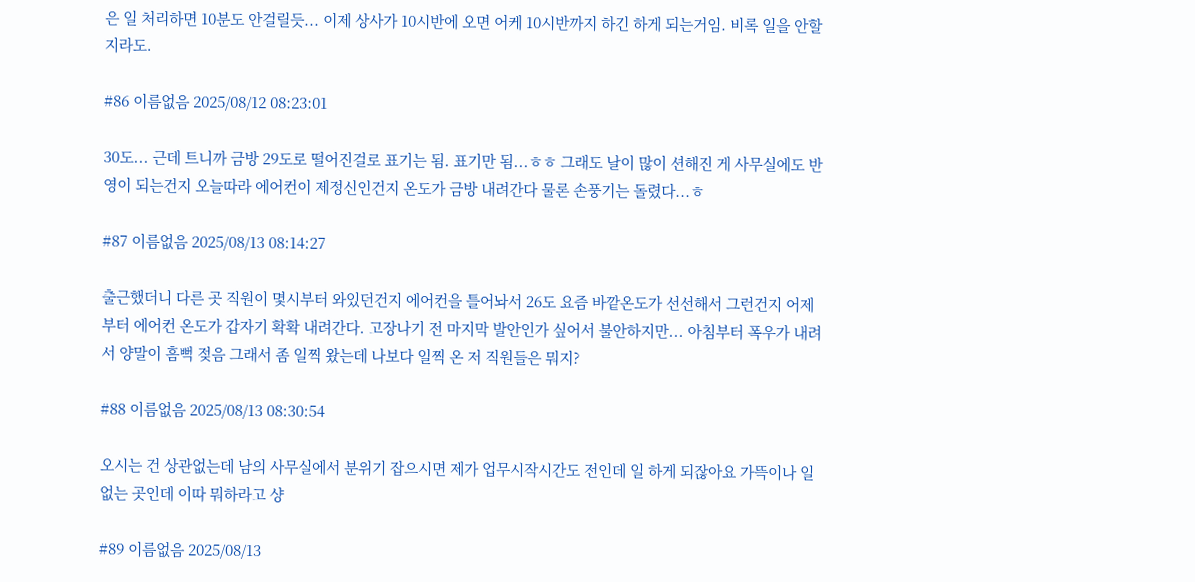은 일 처리하면 10분도 안걸릴듯... 이제 상사가 10시반에 오면 어케 10시반까지 하긴 하게 되는거임. 비록 일을 안할지라도.

#86 이름없음 2025/08/12 08:23:01

30도... 근데 트니까 금방 29도로 떨어진걸로 표기는 됨. 표기만 됨...ㅎㅎ 그래도 날이 많이 션해진 게 사무실에도 반영이 되는건지 오늘따라 에어컨이 제정신인건지 온도가 금방 내려간다 물론 손풍기는 돌렸다...ㅎ

#87 이름없음 2025/08/13 08:14:27

출근했더니 다른 곳 직원이 몇시부터 와있던건지 에어컨을 틀어놔서 26도 요즘 바깥온도가 선선해서 그런건지 어제부터 에어컨 온도가 갑자기 확확 내려간다. 고장나기 전 마지막 발안인가 싶어서 불안하지만... 아침부터 폭우가 내려서 양말이 흠뻑 젖음 그래서 좀 일찍 왔는데 나보다 일찍 온 저 직원들은 뭐지?

#88 이름없음 2025/08/13 08:30:54

오시는 건 상관없는데 남의 사무실에서 분위기 잡으시면 제가 업무시작시간도 전인데 일 하게 되잖아요 가뜩이나 일 없는 곳인데 이따 뭐하라고 샹

#89 이름없음 2025/08/13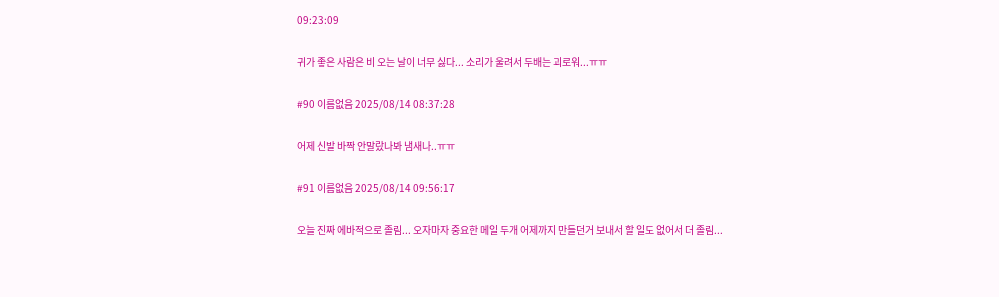09:23:09

귀가 좋은 사람은 비 오는 날이 너무 싫다... 소리가 울려서 두배는 괴로워...ㅠㅠ

#90 이름없음 2025/08/14 08:37:28

어제 신발 바짝 안말랐나봐 냄새나..ㅠㅠ

#91 이름없음 2025/08/14 09:56:17

오늘 진짜 에바적으로 졸림... 오자마자 중요한 메일 두개 어제까지 만들던거 보내서 할 일도 없어서 더 졸림...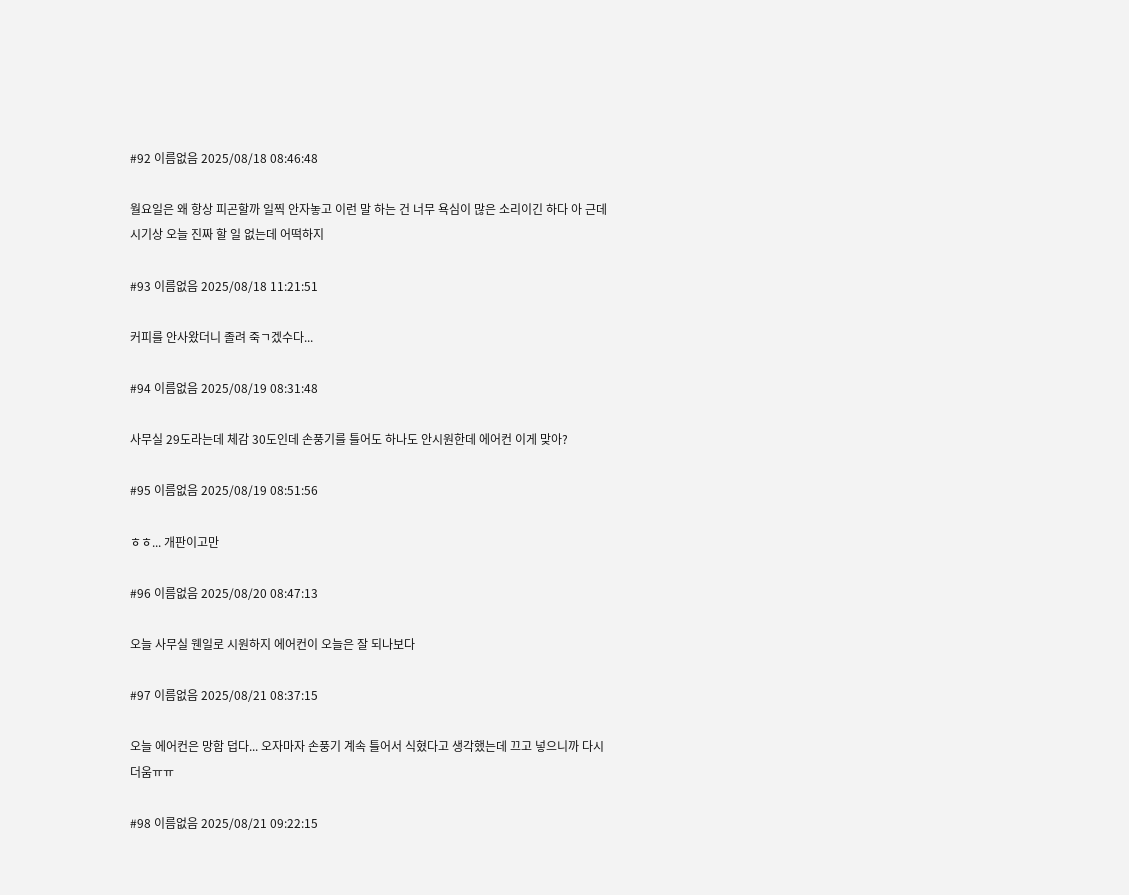#92 이름없음 2025/08/18 08:46:48

월요일은 왜 항상 피곤할까 일찍 안자놓고 이런 말 하는 건 너무 욕심이 많은 소리이긴 하다 아 근데 시기상 오늘 진짜 할 일 없는데 어떡하지

#93 이름없음 2025/08/18 11:21:51

커피를 안사왔더니 졸려 죽ㄱ겠수다...

#94 이름없음 2025/08/19 08:31:48

사무실 29도라는데 체감 30도인데 손풍기를 틀어도 하나도 안시원한데 에어컨 이게 맞아?

#95 이름없음 2025/08/19 08:51:56

ㅎㅎ... 개판이고만

#96 이름없음 2025/08/20 08:47:13

오늘 사무실 웬일로 시원하지 에어컨이 오늘은 잘 되나보다

#97 이름없음 2025/08/21 08:37:15

오늘 에어컨은 망함 덥다... 오자마자 손풍기 계속 틀어서 식혔다고 생각했는데 끄고 넣으니까 다시 더움ㅠㅠ

#98 이름없음 2025/08/21 09:22:15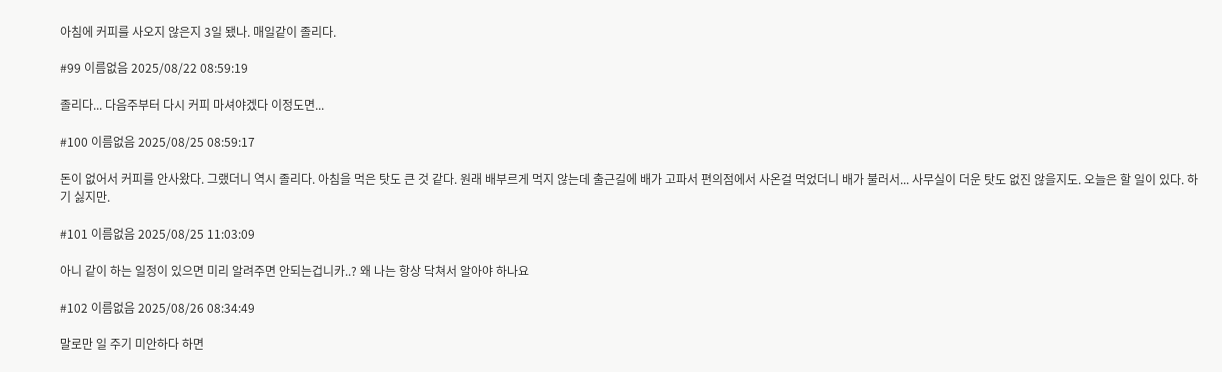아침에 커피를 사오지 않은지 3일 됐나. 매일같이 졸리다.

#99 이름없음 2025/08/22 08:59:19

졸리다... 다음주부터 다시 커피 마셔야겠다 이정도면...

#100 이름없음 2025/08/25 08:59:17

돈이 없어서 커피를 안사왔다. 그랬더니 역시 졸리다. 아침을 먹은 탓도 큰 것 같다. 원래 배부르게 먹지 않는데 출근길에 배가 고파서 편의점에서 사온걸 먹었더니 배가 불러서... 사무실이 더운 탓도 없진 않을지도. 오늘은 할 일이 있다. 하기 싫지만.

#101 이름없음 2025/08/25 11:03:09

아니 같이 하는 일정이 있으면 미리 알려주면 안되는겁니카..? 왜 나는 항상 닥쳐서 알아야 하나요

#102 이름없음 2025/08/26 08:34:49

말로만 일 주기 미안하다 하면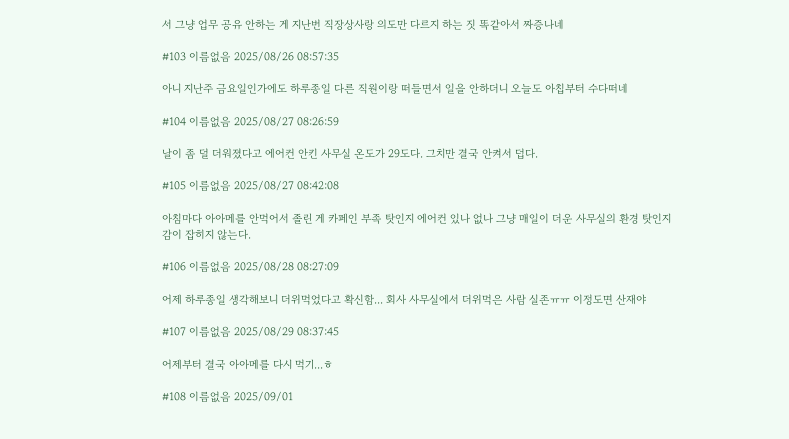서 그냥 업무 공유 안하는 게 지난번 직장상사랑 의도만 다르지 하는 짓 똑같아서 짜증나네

#103 이름없음 2025/08/26 08:57:35

아니 지난주 금요일인가에도 하루종일 다른 직원이랑 떠들면서 일을 안하더니 오늘도 아칩부터 수다떠네

#104 이름없음 2025/08/27 08:26:59

날이 좀 덜 더워졌다고 에어컨 안킨 사무실 온도가 29도다. 그치만 결국 안켜서 덥다.

#105 이름없음 2025/08/27 08:42:08

아침마다 아아메를 안먹어서 졸린 게 카페인 부족 탓인지 에어컨 있나 없나 그냥 매일이 더운 사무실의 환경 탓인지 감이 잡히지 않는다.

#106 이름없음 2025/08/28 08:27:09

어제 하루종일 생각해보니 더위먹었다고 확신함... 회사 사무실에서 더위먹은 사람 실존ㅠㅠ 이정도면 산재야

#107 이름없음 2025/08/29 08:37:45

어제부터 결국 아아메를 다시 먹기...ㅎ

#108 이름없음 2025/09/01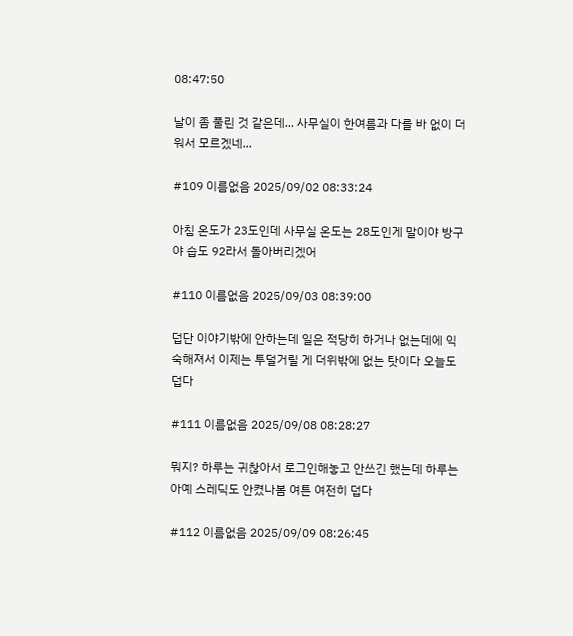08:47:50

날이 좀 풀린 것 같은데... 사무실이 한여름과 다를 바 없이 더워서 모르겠네...

#109 이름없음 2025/09/02 08:33:24

아침 온도가 23도인데 사무실 온도는 28도인게 말이야 방구야 습도 92라서 돌아버리겠어

#110 이름없음 2025/09/03 08:39:00

덥단 이야기밖에 안하는데 일은 적당히 하거나 없는데에 익숙해져서 이제는 투덜거릴 게 더위밖에 없는 탓이다 오늘도 덥다

#111 이름없음 2025/09/08 08:28:27

뭐지? 하루는 귀찮아서 로그인해놓고 안쓰긴 했는데 하루는 아예 스레딕도 안켰나봄 여튼 여전히 덥다

#112 이름없음 2025/09/09 08:26:45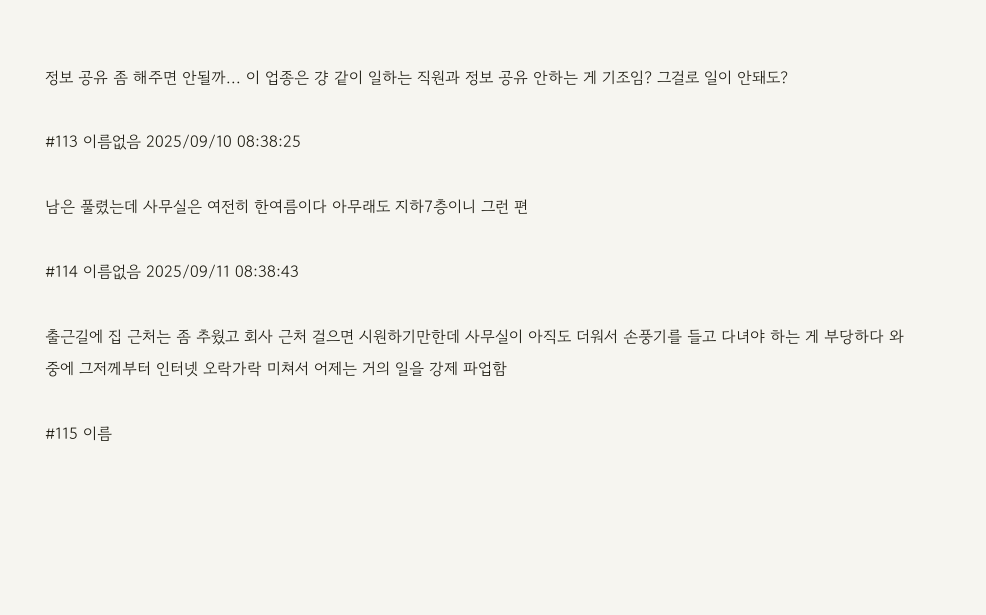정보 공유 좀 해주면 안될까... 이 업종은 걍 같이 일하는 직원과 정보 공유 안하는 게 기조임? 그걸로 일이 안돼도?

#113 이름없음 2025/09/10 08:38:25

남은 풀렸는데 사무실은 여전히 한여름이다 아무래도 지하7층이니 그런 편

#114 이름없음 2025/09/11 08:38:43

출근길에 집 근처는 좀 추웠고 회사 근처 걸으면 시원하기만한데 사무실이 아직도 더워서 손풍기를 들고 다녀야 하는 게 부당하다 와중에 그저께부터 인터넷 오락가락 미쳐서 어제는 거의 일을 강제 파업함

#115 이름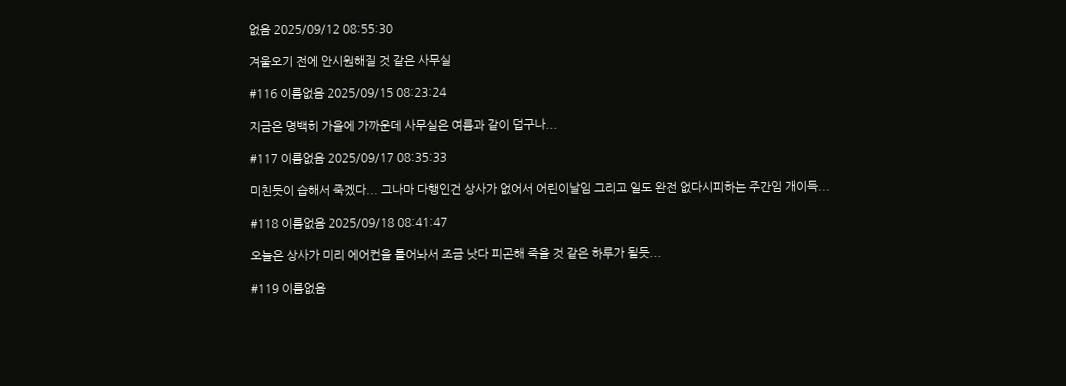없음 2025/09/12 08:55:30

겨울오기 전에 안시원해질 것 같은 사무실

#116 이름없음 2025/09/15 08:23:24

지금은 명백히 가을에 가까운데 사무실은 여름과 같이 덥구나...

#117 이름없음 2025/09/17 08:35:33

미친듯이 습해서 죽겠다... 그나마 다행인건 상사가 없어서 어린이날임 그리고 일도 완전 없다시피하는 주간임 개이득...

#118 이름없음 2025/09/18 08:41:47

오늘은 상사가 미리 에어컨을 틀어놔서 조금 낫다 피곤해 죽을 것 같은 하루가 될듯...

#119 이름없음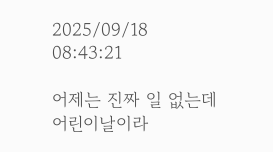2025/09/18 08:43:21

어제는 진짜 일 없는데 어린이날이라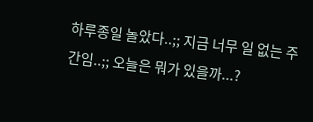하루종일 놀았다..;; 지금 너무 일 없는 주간임..;; 오늘은 뭐가 있을까...?